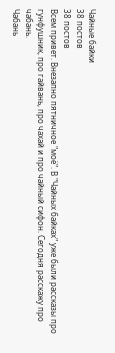Чайные байки
38 постов
38 постов
Всем привет. Внезапно пятничное "моё". В "Чайных байках" уже были рассказы про гунфушник, про гайвань, про чахай и про чайный сифон. Сегодня расскажу про чабань.
Чабань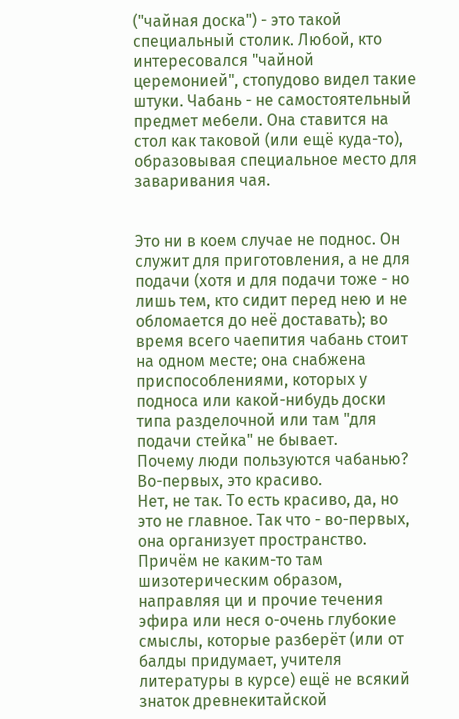("чайная доска") - это такой специальный столик. Любой, кто интересовался "чайной церемонией", стопудово видел такие штуки. Чабань - не самостоятельный предмет мебели. Она ставится на стол как таковой (или ещё куда-то), образовывая специальное место для заваривания чая.


Это ни в коем случае не поднос. Он служит для приготовления, а не для подачи (хотя и для подачи тоже - но лишь тем, кто сидит перед нею и не обломается до неё доставать); во время всего чаепития чабань стоит на одном месте; она снабжена приспособлениями, которых у подноса или какой-нибудь доски типа разделочной или там "для подачи стейка" не бывает.
Почему люди пользуются чабанью?
Во-первых, это красиво.
Нет, не так. То есть красиво, да, но это не главное. Так что - во-первых, она организует пространство. Причём не каким-то там шизотерическим образом, направляя ци и прочие течения эфира или неся о-очень глубокие смыслы, которые разберёт (или от балды придумает, учителя литературы в курсе) ещё не всякий знаток древнекитайской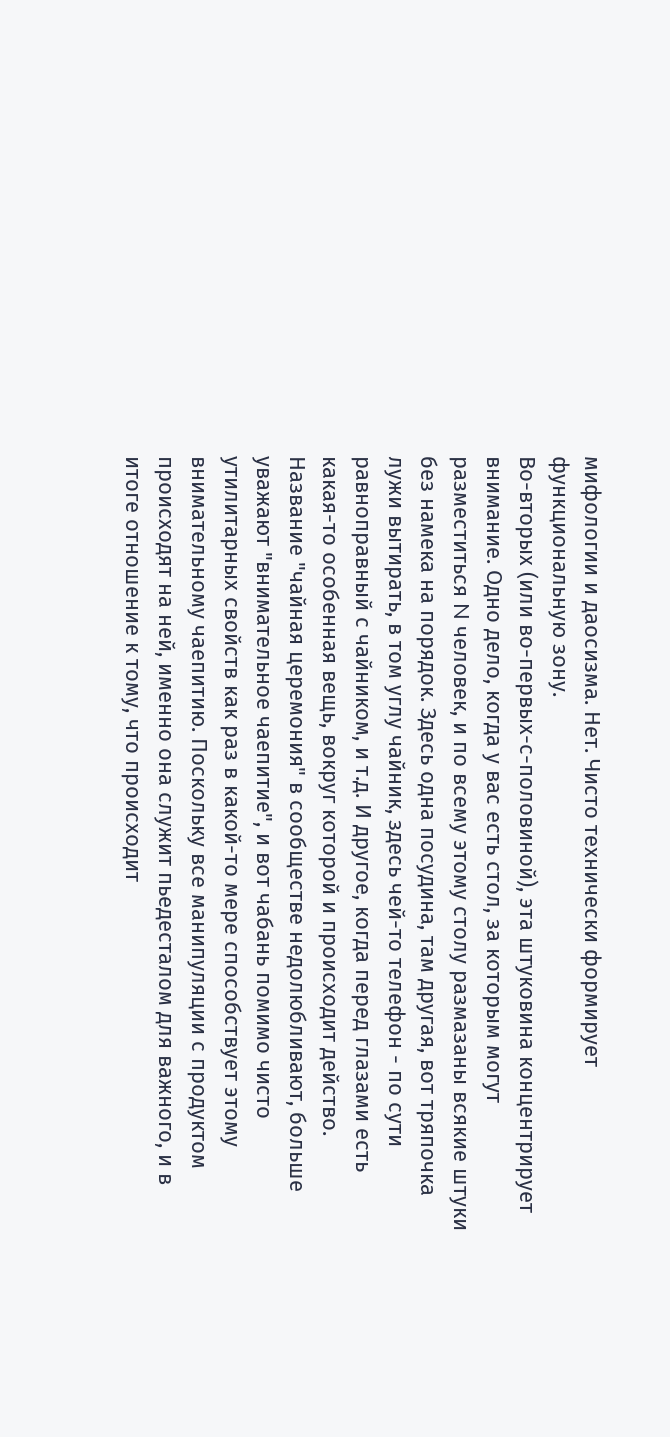мифологии и даосизма. Нет. Чисто технически формирует функциональную зону.
Во-вторых (или во-первых-с-половиной), эта штуковина концентрирует внимание. Одно дело, когда у вас есть стол, за которым могут разместиться N человек, и по всему этому столу размазаны всякие штуки без намека на порядок. Здесь одна посудина, там другая, вот тряпочка лужи вытирать, в том углу чайник, здесь чей-то телефон - по сути равноправный с чайником, и т.д. И другое, когда перед глазами есть какая-то особенная вещь, вокруг которой и происходит действо. Название "чайная церемония" в сообществе недолюбливают, больше уважают "внимательное чаепитие", и вот чабань помимо чисто утилитарных свойств как раз в какой-то мере способствует этому внимательному чаепитию. Поскольку все манипуляции с продуктом происходят на ней, именно она служит пьедесталом для важного, и в итоге отношение к тому, что происходит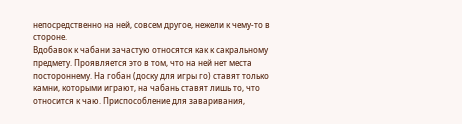непосредственно на ней, совсем другое, нежели к чему-то в стороне.
Вдобавок к чабани зачастую относятся как к сакральному предмету. Проявляется это в том, что на ней нет места постороннему. На гобан (доску для игры го) ставят только камни, которыми играют, на чабань ставят лишь то, что относится к чаю. Приспособление для заваривания,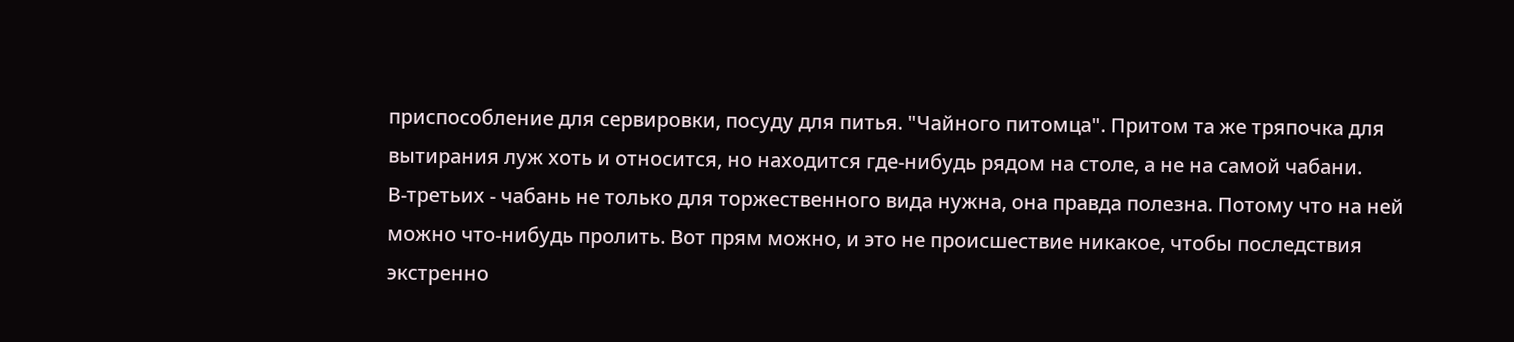приспособление для сервировки, посуду для питья. "Чайного питомца". Притом та же тряпочка для вытирания луж хоть и относится, но находится где-нибудь рядом на столе, а не на самой чабани.
В-третьих - чабань не только для торжественного вида нужна, она правда полезна. Потому что на ней можно что-нибудь пролить. Вот прям можно, и это не происшествие никакое, чтобы последствия экстренно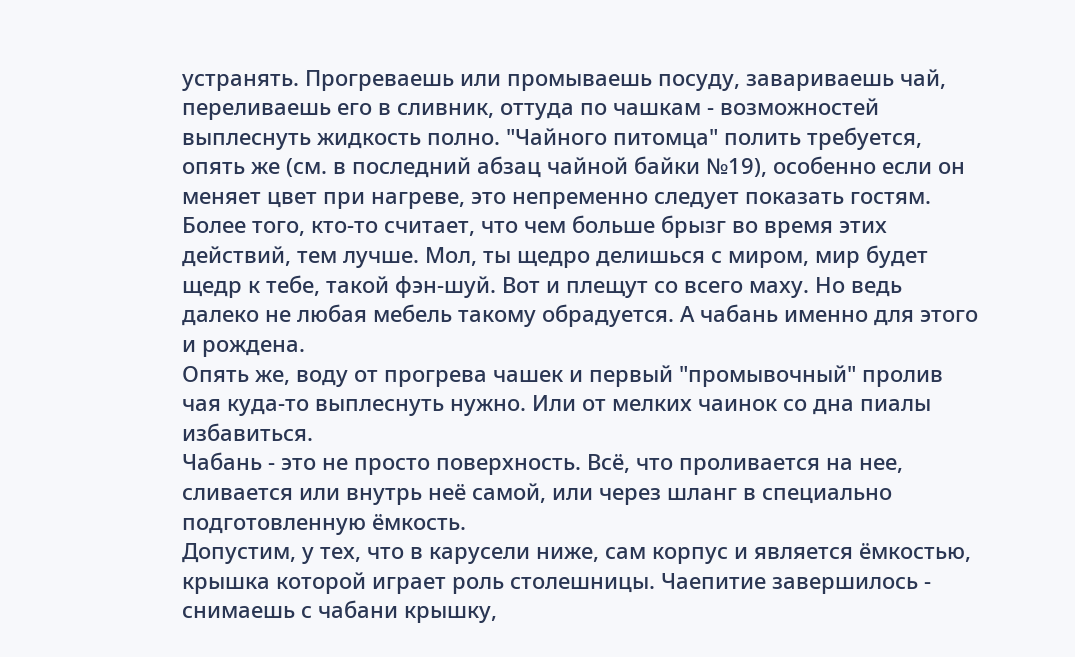устранять. Прогреваешь или промываешь посуду, завариваешь чай, переливаешь его в сливник, оттуда по чашкам - возможностей выплеснуть жидкость полно. "Чайного питомца" полить требуется, опять же (см. в последний абзац чайной байки №19), особенно если он меняет цвет при нагреве, это непременно следует показать гостям. Более того, кто-то считает, что чем больше брызг во время этих действий, тем лучше. Мол, ты щедро делишься с миром, мир будет щедр к тебе, такой фэн-шуй. Вот и плещут со всего маху. Но ведь далеко не любая мебель такому обрадуется. А чабань именно для этого и рождена.
Опять же, воду от прогрева чашек и первый "промывочный" пролив чая куда-то выплеснуть нужно. Или от мелких чаинок со дна пиалы избавиться.
Чабань - это не просто поверхность. Всё, что проливается на нее, сливается или внутрь неё самой, или через шланг в специально подготовленную ёмкость.
Допустим, у тех, что в карусели ниже, сам корпус и является ёмкостью, крышка которой играет роль столешницы. Чаепитие завершилось - снимаешь с чабани крышку,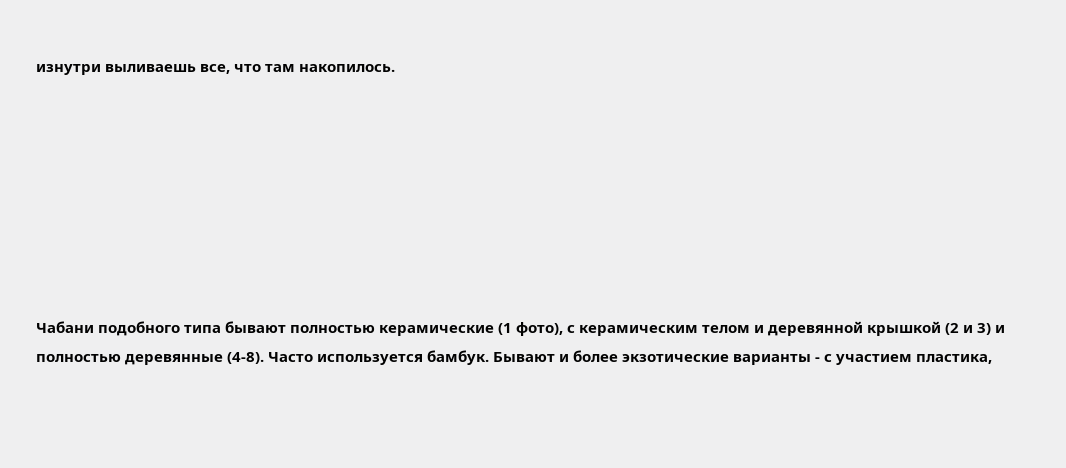изнутри выливаешь все, что там накопилось.








Чабани подобного типа бывают полностью керамические (1 фото), с керамическим телом и деревянной крышкой (2 и 3) и полностью деревянные (4-8). Часто используется бамбук. Бывают и более экзотические варианты - с участием пластика,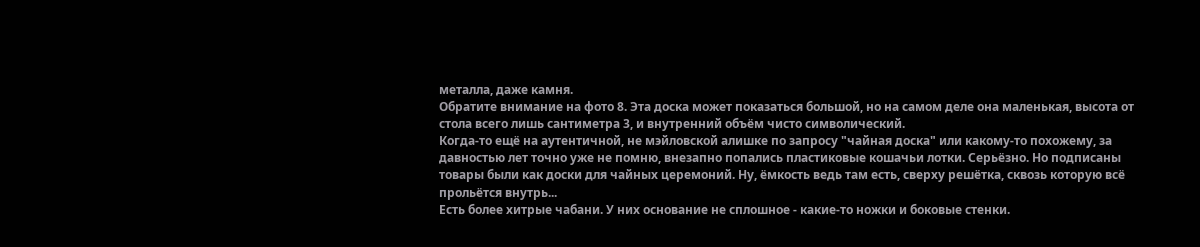металла, даже камня.
Обратите внимание на фото 8. Эта доска может показаться большой, но на самом деле она маленькая, высота от стола всего лишь сантиметра 3, и внутренний объём чисто символический.
Когда-то ещё на аутентичной, не мэйловской алишке по запросу "чайная доска" или какому-то похожему, за давностью лет точно уже не помню, внезапно попались пластиковые кошачьи лотки. Серьёзно. Но подписаны товары были как доски для чайных церемоний. Ну, ёмкость ведь там есть, сверху решётка, сквозь которую всё прольётся внутрь...
Есть более хитрые чабани. У них основание не сплошное - какие-то ножки и боковые стенки.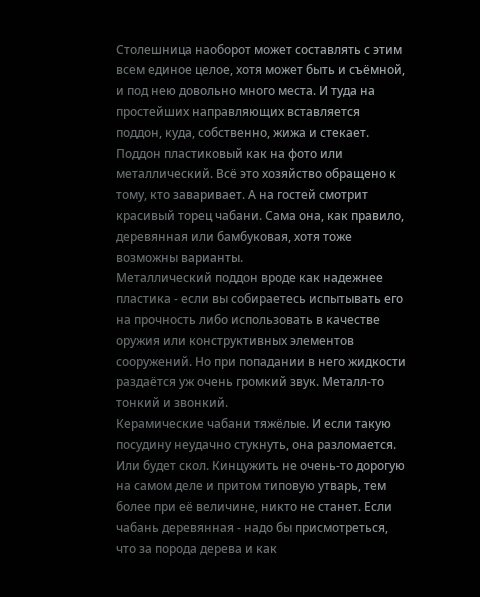Столешница наоборот может составлять с этим всем единое целое, хотя может быть и съёмной, и под нею довольно много места. И туда на простейших направляющих вставляется поддон, куда, собственно, жижа и стекает.
Поддон пластиковый как на фото или металлический. Всё это хозяйство обращено к тому, кто заваривает. А на гостей смотрит красивый торец чабани. Сама она, как правило, деревянная или бамбуковая, хотя тоже возможны варианты.
Металлический поддон вроде как надежнее пластика - если вы собираетесь испытывать его на прочность либо использовать в качестве оружия или конструктивных элементов сооружений. Но при попадании в него жидкости раздаётся уж очень громкий звук. Металл-то тонкий и звонкий.
Керамические чабани тяжёлые. И если такую посудину неудачно стукнуть, она разломается. Или будет скол. Кинцужить не очень-то дорогую на самом деле и притом типовую утварь, тем более при её величине, никто не станет. Если чабань деревянная - надо бы присмотреться, что за порода дерева и как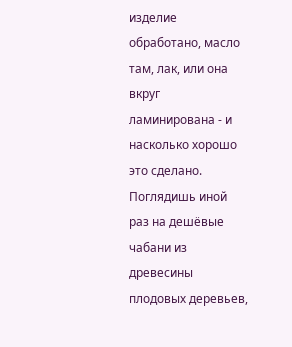изделие обработано, масло там, лак, или она вкруг ламинирована - и насколько хорошо это сделано. Поглядишь иной раз на дешёвые чабани из древесины плодовых деревьев,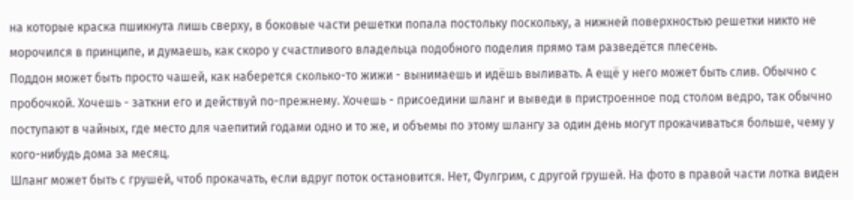на которые краска пшикнута лишь сверху, в боковые части решетки попала постольку поскольку, а нижней поверхностью решетки никто не морочился в принципе, и думаешь, как скоро у счастливого владельца подобного поделия прямо там разведётся плесень.
Поддон может быть просто чашей, как наберется сколько-то жижи - вынимаешь и идёшь выливать. А ещё у него может быть слив. Обычно с пробочкой. Хочешь - заткни его и действуй по-прежнему. Хочешь - присоедини шланг и выведи в пристроенное под столом ведро, так обычно поступают в чайных, где место для чаепитий годами одно и то же, и объемы по этому шлангу за один день могут прокачиваться больше, чему у кого-нибудь дома за месяц.
Шланг может быть с грушей, чтоб прокачать, если вдруг поток остановится. Нет, Фулгрим, с другой грушей. На фото в правой части лотка виден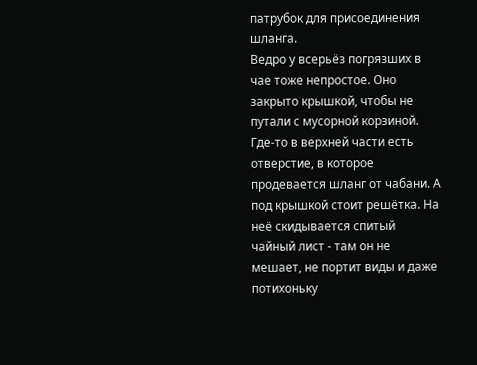патрубок для присоединения шланга.
Ведро у всерьёз погрязших в чае тоже непростое. Оно закрыто крышкой, чтобы не путали с мусорной корзиной. Где-то в верхней части есть отверстие, в которое продевается шланг от чабани. А под крышкой стоит решётка. На неё скидывается спитый чайный лист - там он не мешает, не портит виды и даже потихоньку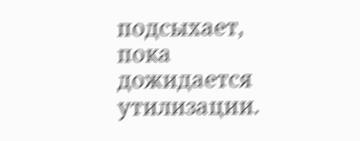подсыхает, пока дожидается утилизации.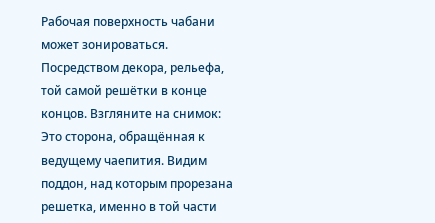Рабочая поверхность чабани может зонироваться. Посредством декора, рельефа, той самой решётки в конце концов. Взгляните на снимок:
Это сторона, обращённая к ведущему чаепития. Видим поддон, над которым прорезана решетка, именно в той части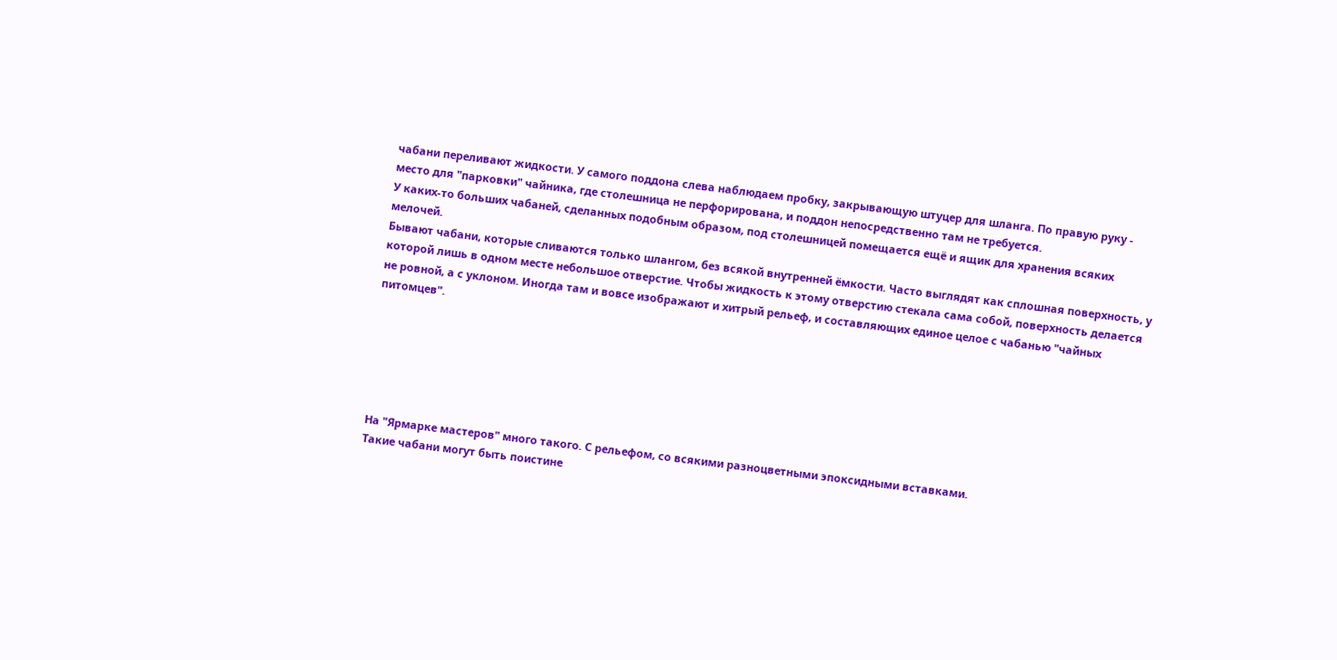чабани переливают жидкости. У самого поддона слева наблюдаем пробку, закрывающую штуцер для шланга. По правую руку - место для "парковки" чайника, где столешница не перфорирована, и поддон непосредственно там не требуется.
У каких-то больших чабаней, сделанных подобным образом, под столешницей помещается ещё и ящик для хранения всяких мелочей.
Бывают чабани, которые сливаются только шлангом, без всякой внутренней ёмкости. Часто выглядят как сплошная поверхность, у которой лишь в одном месте небольшое отверстие. Чтобы жидкость к этому отверстию стекала сама собой, поверхность делается не ровной, а с уклоном. Иногда там и вовсе изображают и хитрый рельеф, и составляющих единое целое с чабанью "чайных питомцев".






На "Ярмарке мастеров" много такого. С рельефом, со всякими разноцветными эпоксидными вставками.
Такие чабани могут быть поистине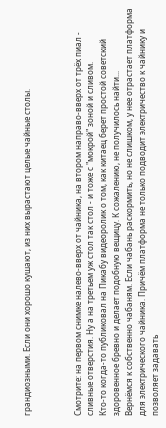грандиозными. Если они хорошо кушают, из них вырастают целые чайные столы.



Смотрите: на первом снимке налево-вверх от чайника, на втором направо-вверх от трёх пиал - сливные отверстия. Ну а на третьем уж стол так стол - и тоже с "мокрой" зоной и сливом.
Кто-то когда-то публиковал на Пикабу видеоролик о том, как китаец берет простой советский здоровенное бревно и делает подобную вещицу. К сожалению, не получилось найти...
Вернёмся к собственно чабаням. Если чабань раскормить, но не слишком, у нее отрастает платформа для электрического чайника. Причём платформа не только подводит электричество к чайнику и позволяет задавать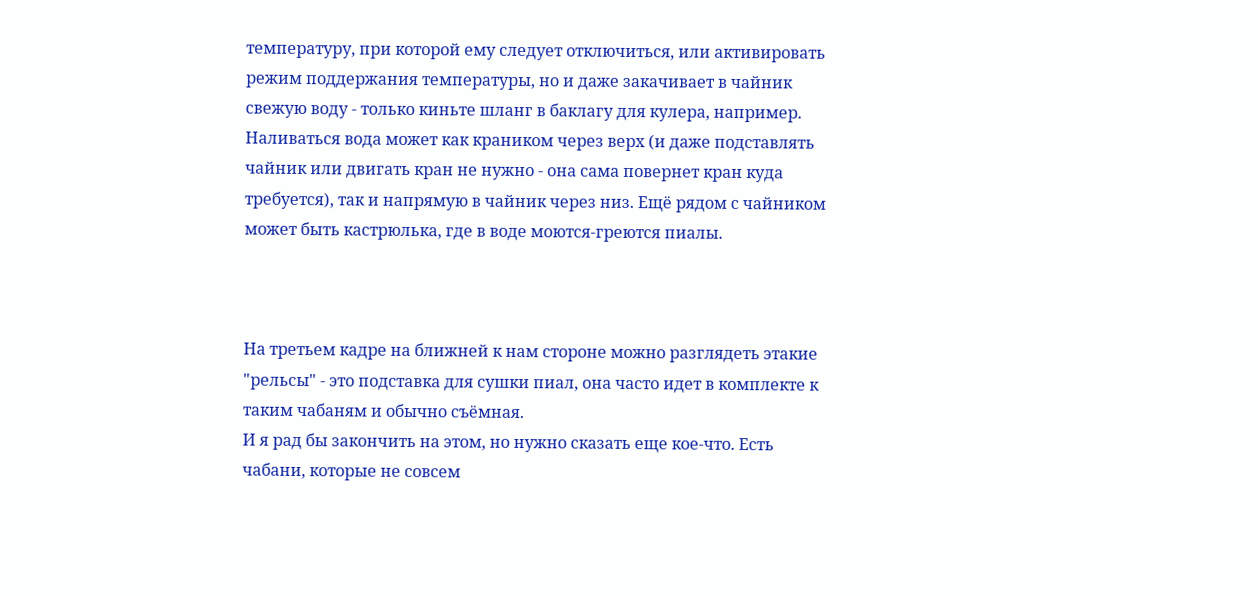температуру, при которой ему следует отключиться, или активировать режим поддержания температуры, но и даже закачивает в чайник свежую воду - только киньте шланг в баклагу для кулера, например. Наливаться вода может как краником через верх (и даже подставлять чайник или двигать кран не нужно - она сама повернет кран куда требуется), так и напрямую в чайник через низ. Ещё рядом с чайником может быть кастрюлька, где в воде моются-греются пиалы.



На третьем кадре на ближней к нам стороне можно разглядеть этакие "рельсы" - это подставка для сушки пиал, она часто идет в комплекте к таким чабаням и обычно съёмная.
И я рад бы закончить на этом, но нужно сказать еще кое-что. Есть чабани, которые не совсем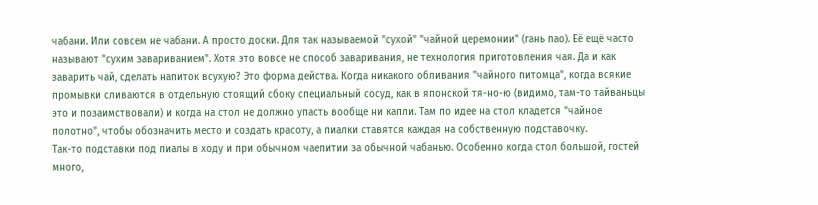чабани. Или совсем не чабани. А просто доски. Для так называемой "сухой" "чайной церемонии" (гань пао). Её ещё часто называют "сухим завариванием". Хотя это вовсе не способ заваривания, не технология приготовления чая. Да и как заварить чай, сделать напиток всухую? Это форма действа. Когда никакого обливания "чайного питомца", когда всякие промывки сливаются в отдельную стоящий сбоку специальный сосуд, как в японской тя-но-ю (видимо, там-то тайваньцы это и позаимствовали) и когда на стол не должно упасть вообще ни капли. Там по идее на стол кладется "чайное полотно", чтобы обозначить место и создать красоту, а пиалки ставятся каждая на собственную подставочку.
Так-то подставки под пиалы в ходу и при обычном чаепитии за обычной чабанью. Особенно когда стол большой, гостей много,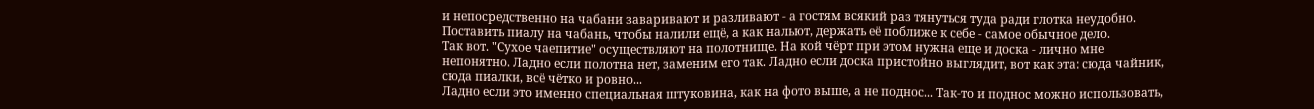и непосредственно на чабани заваривают и разливают - а гостям всякий раз тянуться туда ради глотка неудобно. Поставить пиалу на чабань, чтобы налили ещё, а как нальют, держать её поближе к себе - самое обычное дело.
Так вот. "Сухое чаепитие" осуществляют на полотнище. На кой чёрт при этом нужна еще и доска - лично мне непонятно. Ладно если полотна нет, заменим его так. Ладно если доска пристойно выглядит, вот как эта: сюда чайник, сюда пиалки, всё чётко и ровно...
Ладно если это именно специальная штуковина, как на фото выше, а не поднос... Так-то и поднос можно использовать,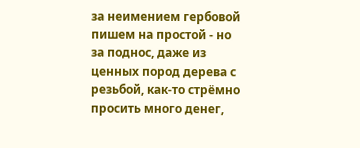за неимением гербовой пишем на простой - но за поднос, даже из ценных пород дерева с резьбой, как-то стрёмно просить много денег,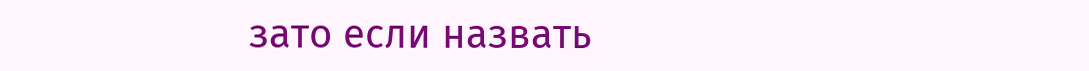зато если назвать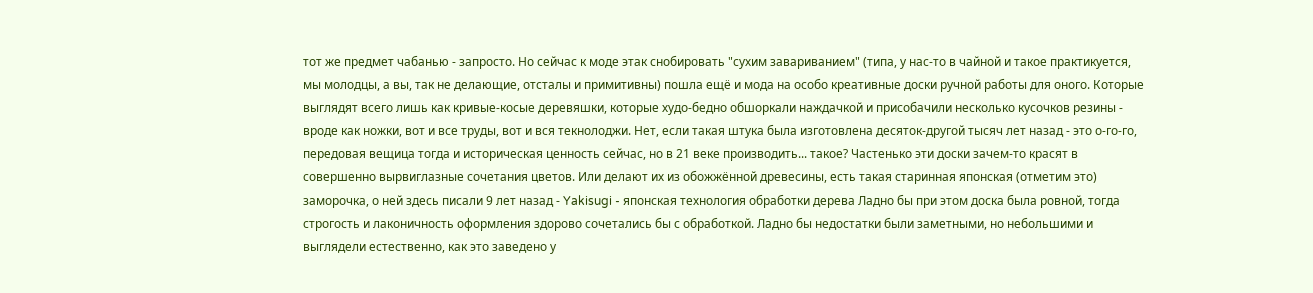тот же предмет чабанью - запросто. Но сейчас к моде этак снобировать "сухим завариванием" (типа, у нас-то в чайной и такое практикуется, мы молодцы, а вы, так не делающие, отсталы и примитивны) пошла ещё и мода на особо креативные доски ручной работы для оного. Которые выглядят всего лишь как кривые-косые деревяшки, которые худо-бедно обшоркали наждачкой и присобачили несколько кусочков резины - вроде как ножки, вот и все труды, вот и вся текнолоджи. Нет, если такая штука была изготовлена десяток-другой тысяч лет назад - это о-го-го, передовая вещица тогда и историческая ценность сейчас, но в 21 веке производить... такое? Частенько эти доски зачем-то красят в совершенно вырвиглазные сочетания цветов. Или делают их из обожжённой древесины, есть такая старинная японская (отметим это) заморочка, о ней здесь писали 9 лет назад - Yakisugi - японская технология обработки дерева Ладно бы при этом доска была ровной, тогда строгость и лаконичность оформления здорово сочетались бы с обработкой. Ладно бы недостатки были заметными, но небольшими и выглядели естественно, как это заведено у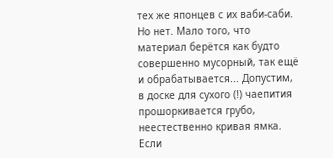тех же японцев с их ваби-саби. Но нет. Мало того, что материал берётся как будто совершенно мусорный, так ещё и обрабатывается... Допустим, в доске для сухого (!) чаепития прошоркивается грубо, неестественно кривая ямка. Если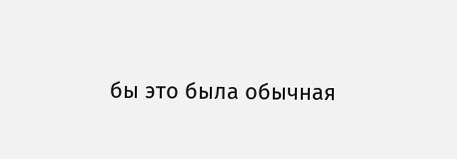бы это была обычная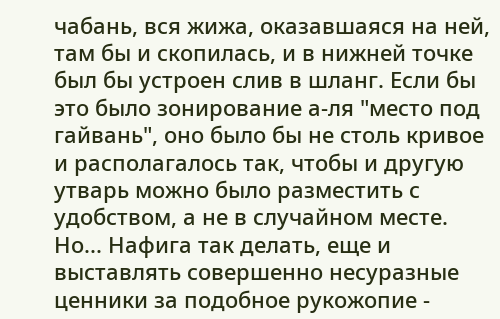чабань, вся жижа, оказавшаяся на ней, там бы и скопилась, и в нижней точке был бы устроен слив в шланг. Если бы это было зонирование а-ля "место под гайвань", оно было бы не столь кривое и располагалось так, чтобы и другую утварь можно было разместить с удобством, а не в случайном месте. Но... Нафига так делать, еще и выставлять совершенно несуразные ценники за подобное рукожопие -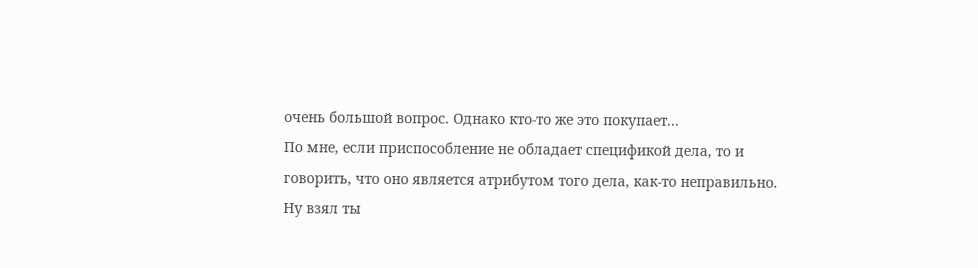очень большой вопрос. Однако кто-то же это покупает...
По мне, если приспособление не обладает спецификой дела, то и говорить, что оно является атрибутом того дела, как-то неправильно. Ну взял ты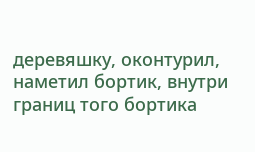деревяшку, оконтурил, наметил бортик, внутри границ того бортика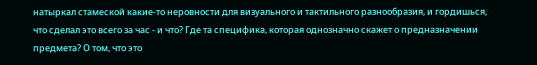натыркал стамеской какие-то неровности для визуального и тактильного разнообразия, и гордишься, что сделал это всего за час - и что? Где та специфика, которая однозначно скажет о предназначении предмета? О том, что это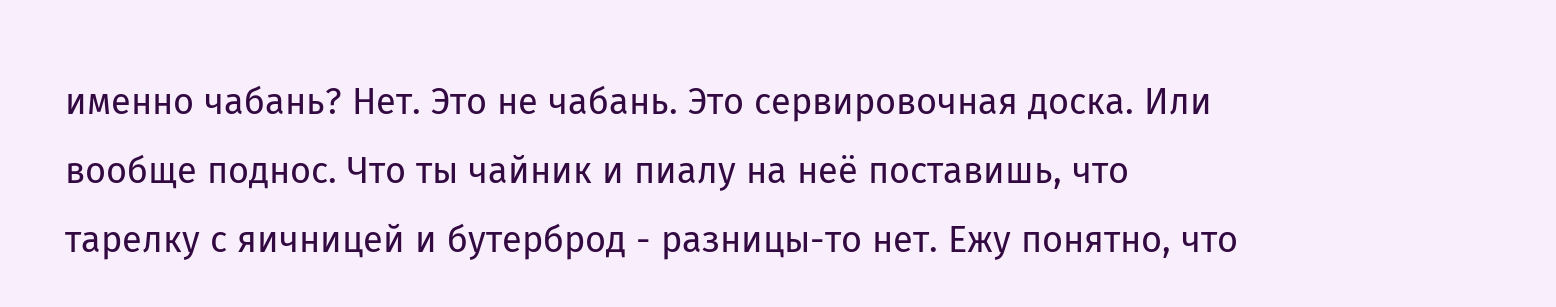именно чабань? Нет. Это не чабань. Это сервировочная доска. Или вообще поднос. Что ты чайник и пиалу на неё поставишь, что тарелку с яичницей и бутерброд - разницы-то нет. Ежу понятно, что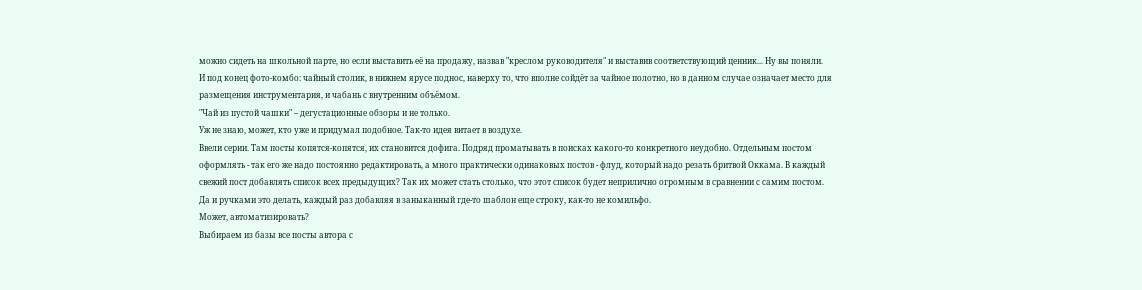можно сидеть на школьной парте, но если выставить её на продажу, назвав "креслом руководителя" и выставив соответствующий ценник... Ну вы поняли.
И под конец фото-комбо: чайный столик, в нижнем ярусе поднос, наверху то, что вполне сойдёт за чайное полотно, но в данном случае означает место для размещения инструментария, и чабань с внутренним объёмом.
"Чай из пустой чашки" – дегустационные обзоры и не только.
Уж не знаю, может, кто уже и придумал подобное. Так-то идея витает в воздухе.
Ввели серии. Там посты копятся-копятся, их становится дофига. Подряд проматывать в поисках какого-то конкретного неудобно. Отдельным постом оформлять - так его же надо постоянно редактировать, а много практически одинаковых постов - флуд, который надо резать бритвой Оккама. В каждый свежий пост добавлять список всех предыдущих? Так их может стать столько, что этот список будет неприлично огромным в сравнении с самим постом. Да и ручками это делать, каждый раз добавляя в заныканный где-то шаблон еще строку, как-то не комильфо.
Может, автоматизировать?
Выбираем из базы все посты автора с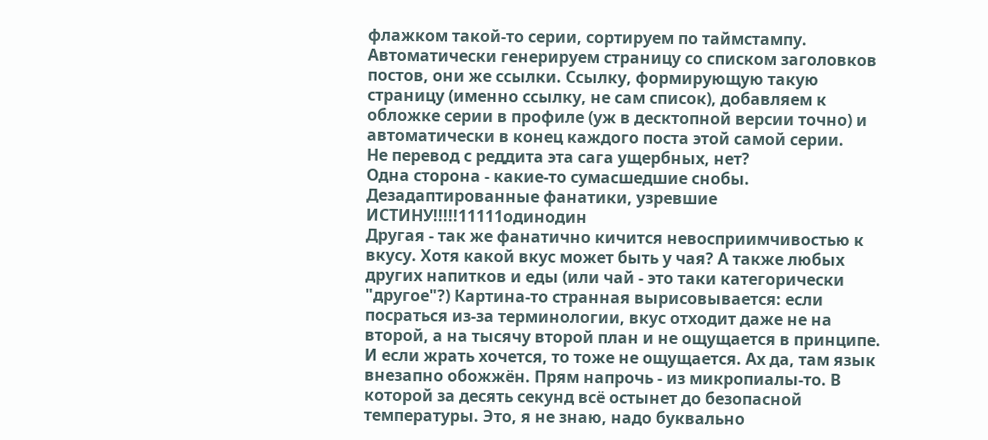флажком такой-то серии, сортируем по таймстампу. Автоматически генерируем страницу со списком заголовков постов, они же ссылки. Ссылку, формирующую такую страницу (именно ссылку, не сам список), добавляем к обложке серии в профиле (уж в десктопной версии точно) и автоматически в конец каждого поста этой самой серии.
Не перевод с реддита эта сага ущербных, нет?
Одна сторона - какие-то сумасшедшие снобы. Дезадаптированные фанатики, узревшие ИСТИНУ!!!!!11111одинодин
Другая - так же фанатично кичится невосприимчивостью к вкусу. Хотя какой вкус может быть у чая? А также любых других напитков и еды (или чай - это таки категорически "другое"?) Картина-то странная вырисовывается: если посраться из-за терминологии, вкус отходит даже не на второй, а на тысячу второй план и не ощущается в принципе. И если жрать хочется, то тоже не ощущается. Ах да, там язык внезапно обожжён. Прям напрочь - из микропиалы-то. В которой за десять секунд всё остынет до безопасной температуры. Это, я не знаю, надо буквально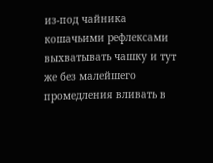из-под чайника кошачьими рефлексами выхватывать чашку и тут же без малейшего промедления вливать в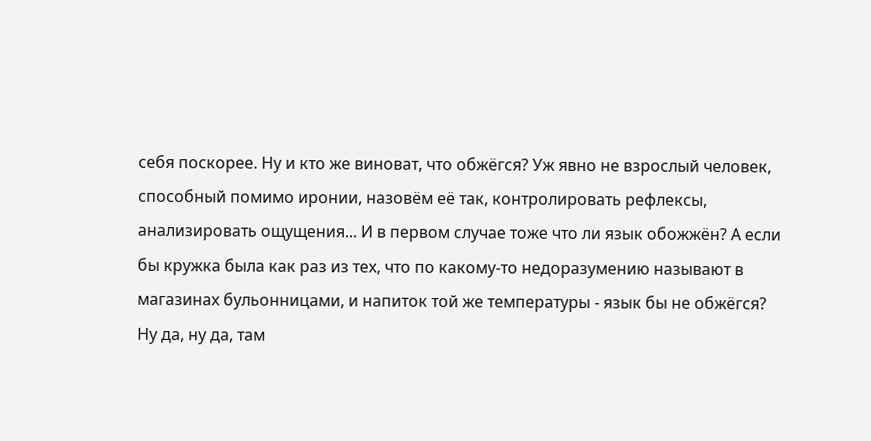себя поскорее. Ну и кто же виноват, что обжёгся? Уж явно не взрослый человек, способный помимо иронии, назовём её так, контролировать рефлексы, анализировать ощущения... И в первом случае тоже что ли язык обожжён? А если бы кружка была как раз из тех, что по какому-то недоразумению называют в магазинах бульонницами, и напиток той же температуры - язык бы не обжёгся? Ну да, ну да, там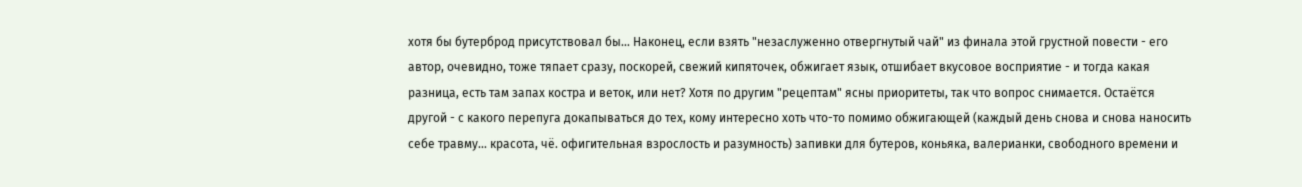хотя бы бутерброд присутствовал бы... Наконец, если взять "незаслуженно отвергнутый чай" из финала этой грустной повести - его автор, очевидно, тоже тяпает сразу, поскорей, свежий кипяточек, обжигает язык, отшибает вкусовое восприятие - и тогда какая разница, есть там запах костра и веток, или нет? Хотя по другим "рецептам" ясны приоритеты, так что вопрос снимается. Остаётся другой - с какого перепуга докапываться до тех, кому интересно хоть что-то помимо обжигающей (каждый день снова и снова наносить себе травму... красота, чё. офигительная взрослость и разумность) запивки для бутеров, коньяка, валерианки, свободного времени и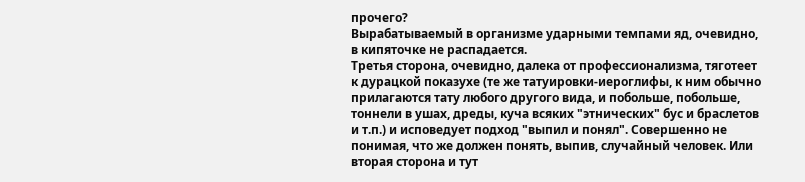прочего?
Вырабатываемый в организме ударными темпами яд, очевидно, в кипяточке не распадается.
Третья сторона, очевидно, далека от профессионализма, тяготеет к дурацкой показухе (те же татуировки-иероглифы, к ним обычно прилагаются тату любого другого вида, и побольше, побольше, тоннели в ушах, дреды, куча всяких "этнических" бус и браслетов и т.п.) и исповедует подход "выпил и понял". Совершенно не понимая, что же должен понять, выпив, случайный человек. Или вторая сторона и тут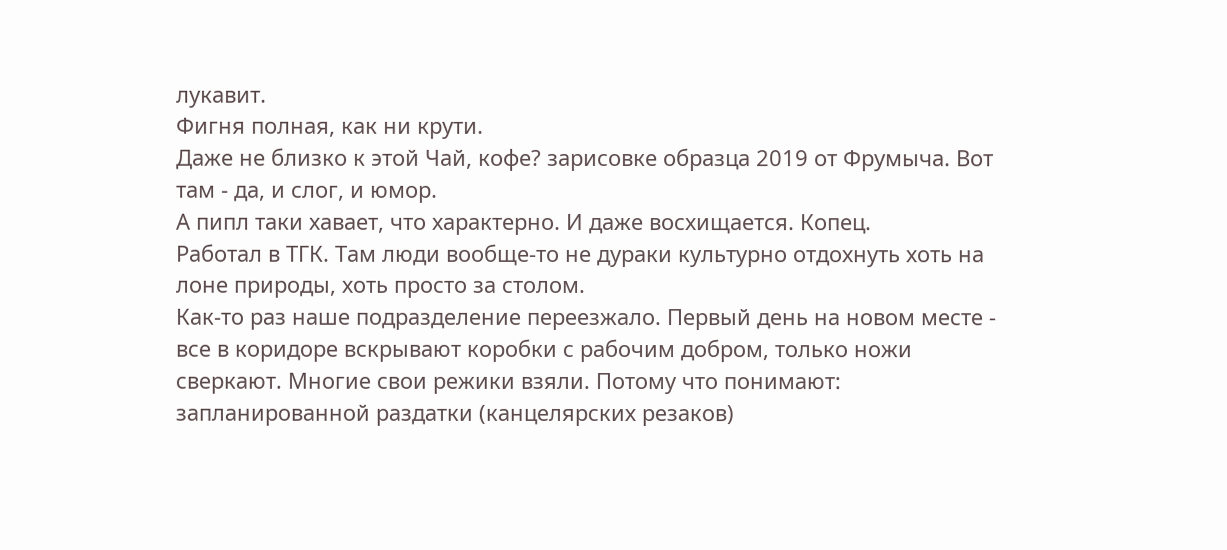лукавит.
Фигня полная, как ни крути.
Даже не близко к этой Чай, кофе? зарисовке образца 2019 от Фрумыча. Вот там - да, и слог, и юмор.
А пипл таки хавает, что характерно. И даже восхищается. Копец.
Работал в ТГК. Там люди вообще-то не дураки культурно отдохнуть хоть на лоне природы, хоть просто за столом.
Как-то раз наше подразделение переезжало. Первый день на новом месте - все в коридоре вскрывают коробки с рабочим добром, только ножи сверкают. Многие свои режики взяли. Потому что понимают: запланированной раздатки (канцелярских резаков)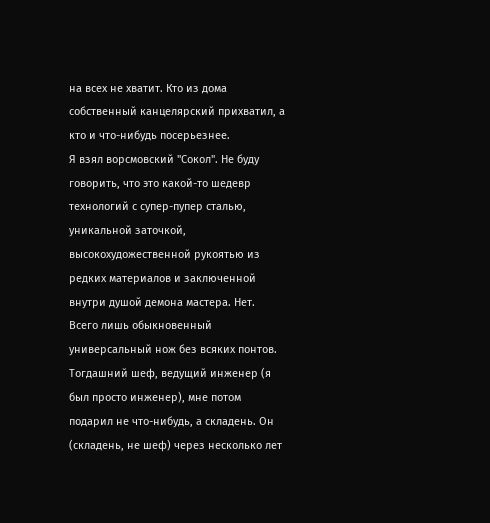на всех не хватит. Кто из дома собственный канцелярский прихватил, а кто и что-нибудь посерьезнее.
Я взял ворсмовский "Сокол". Не буду говорить, что это какой-то шедевр технологий с супер-пупер сталью, уникальной заточкой, высокохудожественной рукоятью из редких материалов и заключенной внутри душой демона мастера. Нет. Всего лишь обыкновенный универсальный нож без всяких понтов.
Тогдашний шеф, ведущий инженер (я был просто инженер), мне потом подарил не что-нибудь, а складень. Он (складень, не шеф) через несколько лет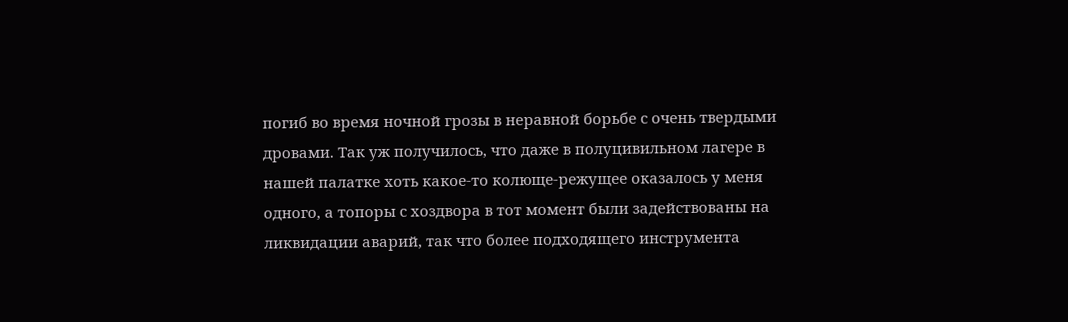погиб во время ночной грозы в неравной борьбе с очень твердыми дровами. Так уж получилось, что даже в полуцивильном лагере в нашей палатке хоть какое-то колюще-режущее оказалось у меня одного, а топоры с хоздвора в тот момент были задействованы на ликвидации аварий, так что более подходящего инструмента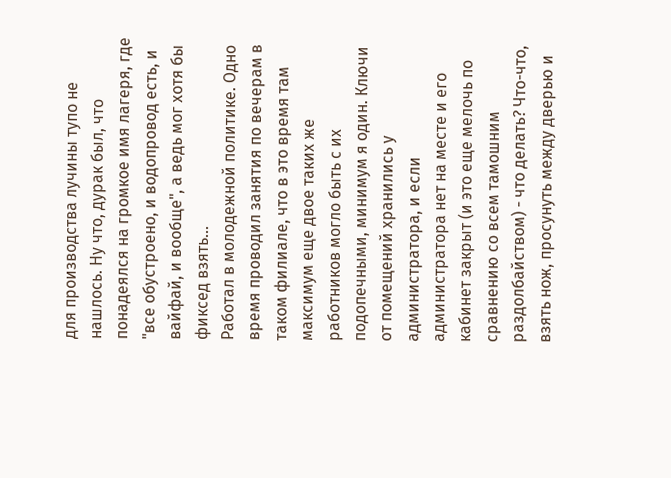для производства лучины тупо не нашлось. Ну что, дурак был, что понадеялся на громкое имя лагеря, где "все обустроено, и водопровод есть, и вайфай, и вообще", а ведь мог хотя бы фиксед взять...
Работал в молодежной политике. Одно время проводил занятия по вечерам в таком филиале, что в это время там максимум еще двое таких же работников могло быть с их подопечными, минимум я один. Ключи от помещений хранились у администратора, и если администратора нет на месте и его кабинет закрыт (и это еще мелочь по сравнению со всем тамошним раздолбайством) - что делать? Что-что, взять нож, просунуть между дверью и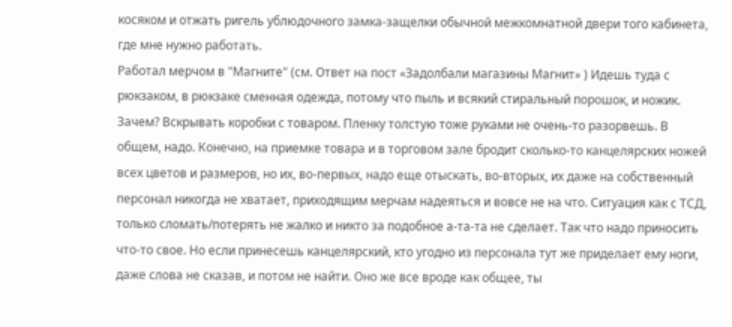косяком и отжать ригель ублюдочного замка-защелки обычной межкомнатной двери того кабинета, где мне нужно работать.
Работал мерчом в "Магните" (см. Ответ на пост «Задолбали магазины Магнит» ) Идешь туда с рюкзаком, в рюкзаке сменная одежда, потому что пыль и всякий стиральный порошок, и ножик. Зачем? Вскрывать коробки с товаром. Пленку толстую тоже руками не очень-то разорвешь. В общем, надо. Конечно, на приемке товара и в торговом зале бродит сколько-то канцелярских ножей всех цветов и размеров, но их, во-первых, надо еще отыскать, во-вторых, их даже на собственный персонал никогда не хватает, приходящим мерчам надеяться и вовсе не на что. Ситуация как с ТСД, только сломать/потерять не жалко и никто за подобное а-та-та не сделает. Так что надо приносить что-то свое. Но если принесешь канцелярский, кто угодно из персонала тут же приделает ему ноги, даже слова не сказав, и потом не найти. Оно же все вроде как общее, ты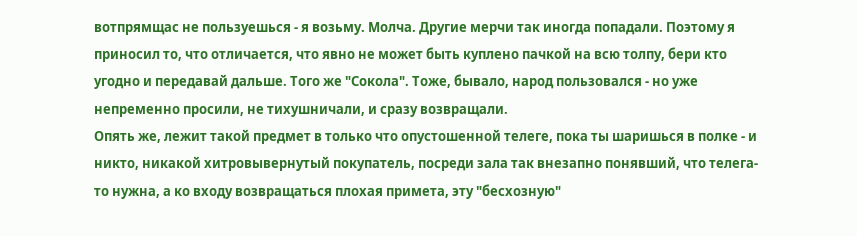вотпрямщас не пользуешься - я возьму. Молча. Другие мерчи так иногда попадали. Поэтому я приносил то, что отличается, что явно не может быть куплено пачкой на всю толпу, бери кто угодно и передавай дальше. Того же "Сокола". Тоже, бывало, народ пользовался - но уже непременно просили, не тихушничали, и сразу возвращали.
Опять же, лежит такой предмет в только что опустошенной телеге, пока ты шаришься в полке - и никто, никакой хитровывернутый покупатель, посреди зала так внезапно понявший, что телега-то нужна, а ко входу возвращаться плохая примета, эту "бесхозную"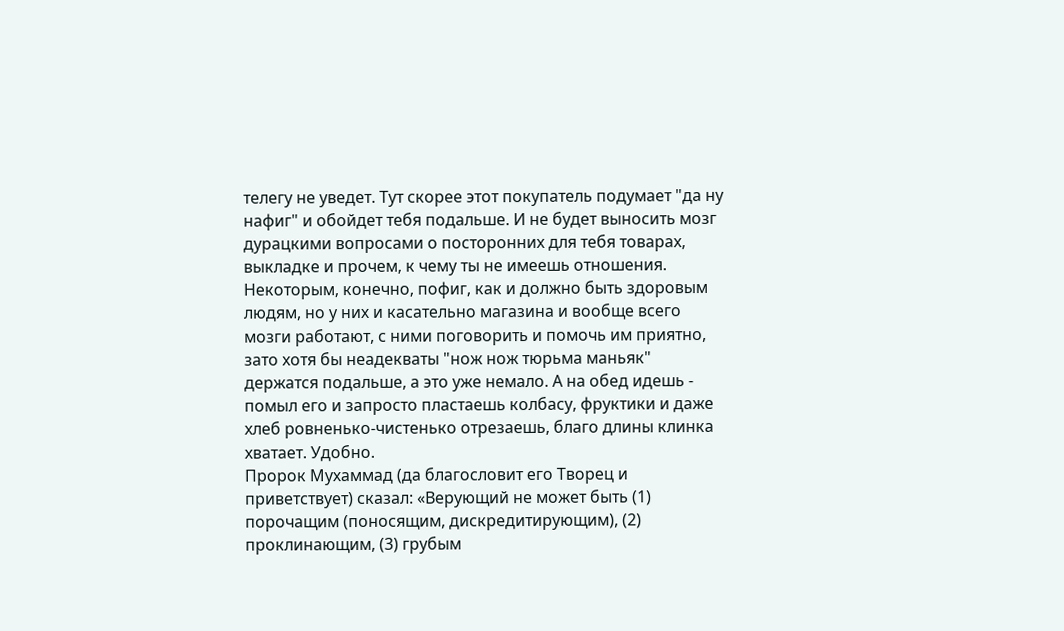телегу не уведет. Тут скорее этот покупатель подумает "да ну нафиг" и обойдет тебя подальше. И не будет выносить мозг дурацкими вопросами о посторонних для тебя товарах, выкладке и прочем, к чему ты не имеешь отношения. Некоторым, конечно, пофиг, как и должно быть здоровым людям, но у них и касательно магазина и вообще всего мозги работают, с ними поговорить и помочь им приятно, зато хотя бы неадекваты "нож нож тюрьма маньяк" держатся подальше, а это уже немало. А на обед идешь - помыл его и запросто пластаешь колбасу, фруктики и даже хлеб ровненько-чистенько отрезаешь, благо длины клинка хватает. Удобно.
Пророк Мухаммад (да благословит его Творец и приветствует) сказал: «Верующий не может быть (1) порочащим (поносящим, дискредитирующим), (2) проклинающим, (3) грубым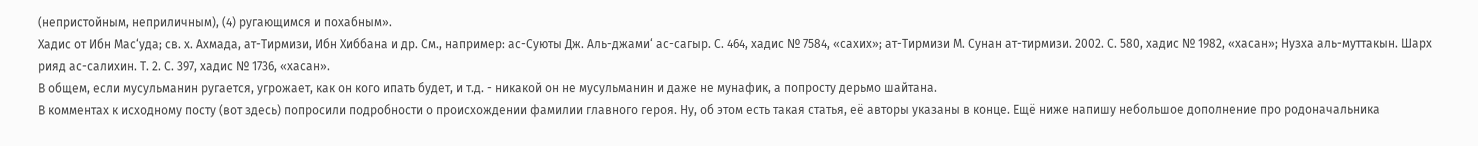(непристойным, неприличным), (4) ругающимся и похабным».
Хадис от Ибн Мас‘уда; св. х. Ахмада, ат-Тирмизи, Ибн Хиббана и др. См., например: ас-Суюты Дж. Аль-джами‘ ас-сагыр. С. 464, хадис № 7584, «сахих»; ат-Тирмизи М. Сунан ат-тирмизи. 2002. С. 580, хадис № 1982, «хасан»; Нузха аль-муттакын. Шарх рияд ас-салихин. Т. 2. С. 397, хадис № 1736, «хасан».
В общем, если мусульманин ругается, угрожает, как он кого ипать будет, и т.д. - никакой он не мусульманин и даже не мунафик, а попросту дерьмо шайтана.
В комментах к исходному посту (вот здесь) попросили подробности о происхождении фамилии главного героя. Ну, об этом есть такая статья, её авторы указаны в конце. Ещё ниже напишу небольшое дополнение про родоначальника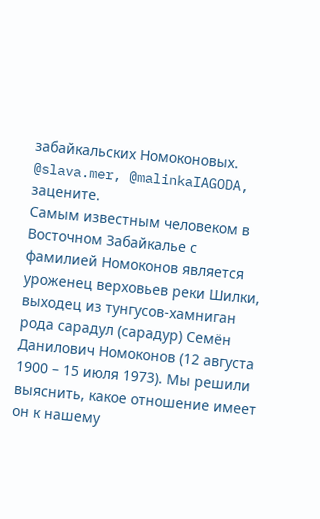забайкальских Номоконовых. @slava.mer, @malinkaIAGODA, зацените.
Самым известным человеком в Восточном Забайкалье с фамилией Номоконов является уроженец верховьев реки Шилки, выходец из тунгусов-хамниган рода сарадул (сарадур) Семён Данилович Номоконов (12 августа 1900 – 15 июля 1973). Мы решили выяснить, какое отношение имеет он к нашему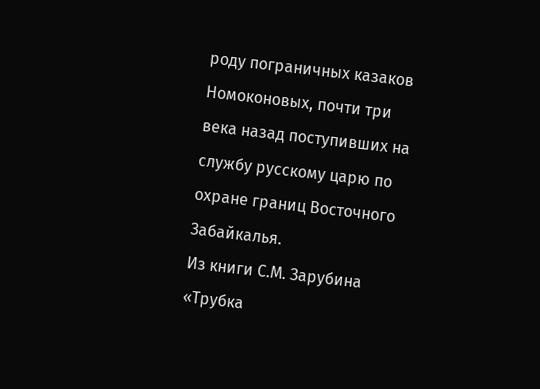роду пограничных казаков Номоконовых, почти три века назад поступивших на службу русскому царю по охране границ Восточного Забайкалья.
Из книги С.М. Зарубина «Трубка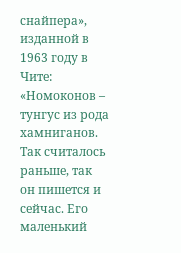снайпера», изданной в 1963 году в Чите: «Номоконов – тунгус из рода хамниганов. Так считалось раньше, так он пишется и сейчас. Его маленький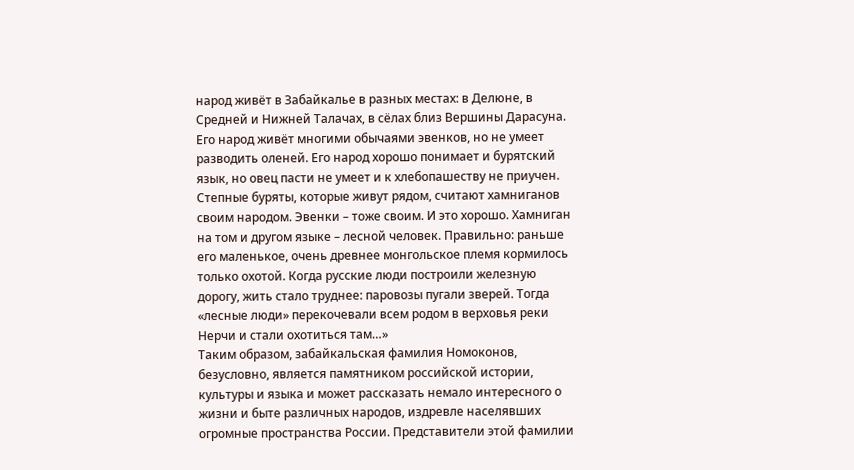народ живёт в Забайкалье в разных местах: в Делюне, в Средней и Нижней Талачах, в сёлах близ Вершины Дарасуна. Его народ живёт многими обычаями эвенков, но не умеет разводить оленей. Его народ хорошо понимает и бурятский язык, но овец пасти не умеет и к хлебопашеству не приучен. Степные буряты, которые живут рядом, считают хамниганов своим народом. Эвенки – тоже своим. И это хорошо. Хамниган на том и другом языке – лесной человек. Правильно: раньше его маленькое, очень древнее монгольское племя кормилось только охотой. Когда русские люди построили железную дорогу, жить стало труднее: паровозы пугали зверей. Тогда «лесные люди» перекочевали всем родом в верховья реки Нерчи и стали охотиться там…»
Таким образом, забайкальская фамилия Номоконов, безусловно, является памятником российской истории, культуры и языка и может рассказать немало интересного о жизни и быте различных народов, издревле населявших огромные пространства России. Представители этой фамилии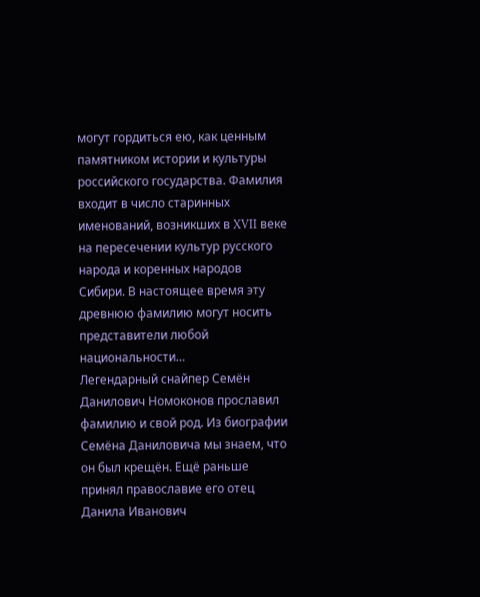могут гордиться ею, как ценным памятником истории и культуры российского государства. Фамилия входит в число старинных именований, возникших в XVII веке на пересечении культур русского народа и коренных народов Сибири. В настоящее время эту древнюю фамилию могут носить представители любой национальности…
Легендарный снайпер Семён Данилович Номоконов прославил фамилию и свой род. Из биографии Семёна Даниловича мы знаем, что он был крещён. Ещё раньше принял православие его отец Данила Иванович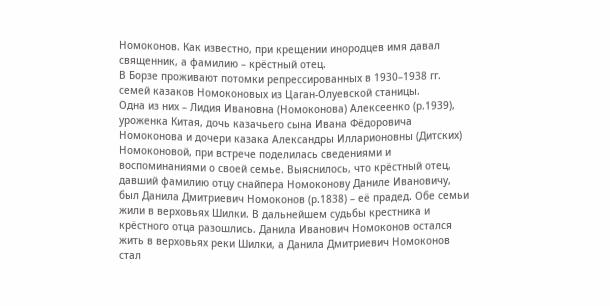Номоконов. Как известно, при крещении инородцев имя давал священник, а фамилию – крёстный отец.
В Борзе проживают потомки репрессированных в 1930–1938 гг. семей казаков Номоконовых из Цаган-Олуевской станицы.
Одна из них – Лидия Ивановна (Номоконова) Алексеенко (р.1939), уроженка Китая, дочь казачьего сына Ивана Фёдоровича Номоконова и дочери казака Александры Илларионовны (Дитских) Номоконовой, при встрече поделилась сведениями и воспоминаниями о своей семье. Выяснилось, что крёстный отец, давший фамилию отцу снайпера Номоконову Даниле Ивановичу, был Данила Дмитриевич Номоконов (р.1838) – её прадед. Обе семьи жили в верховьях Шилки. В дальнейшем судьбы крестника и крёстного отца разошлись. Данила Иванович Номоконов остался жить в верховьях реки Шилки, а Данила Дмитриевич Номоконов стал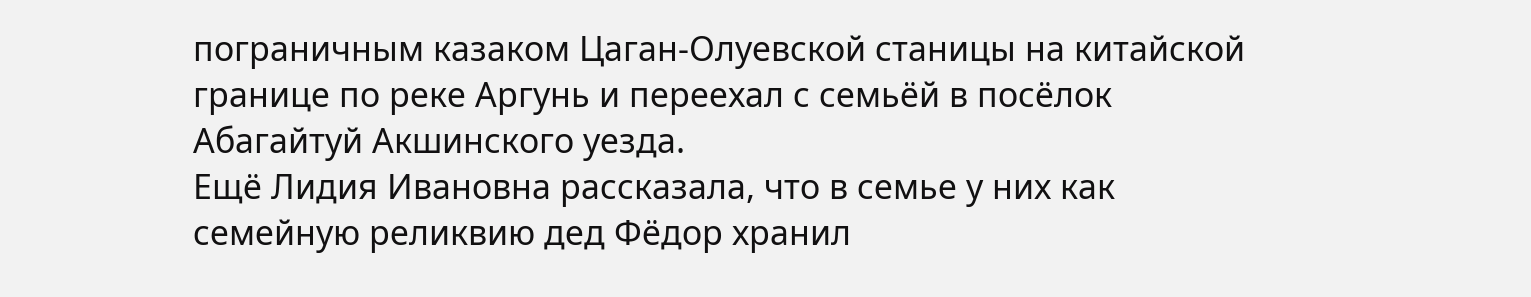пограничным казаком Цаган-Олуевской станицы на китайской границе по реке Аргунь и переехал с семьёй в посёлок Абагайтуй Акшинского уезда.
Ещё Лидия Ивановна рассказала, что в семье у них как семейную реликвию дед Фёдор хранил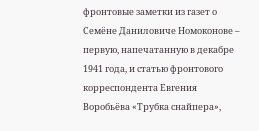фронтовые заметки из газет о Семёне Даниловиче Номоконове – первую, напечатанную в декабре 1941 года, и статью фронтового корреспондента Евгения Воробьёва «Трубка снайпера»,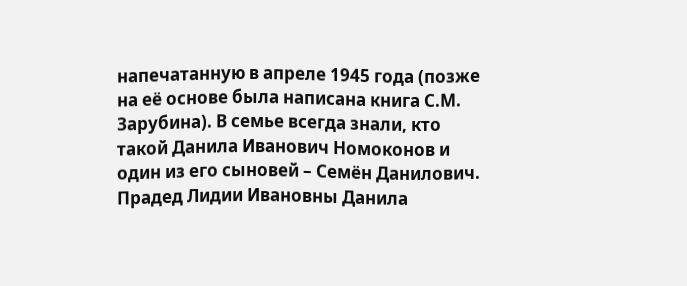напечатанную в апреле 1945 года (позже на её основе была написана книга С.М. Зарубина). В семье всегда знали, кто такой Данила Иванович Номоконов и один из его сыновей – Семён Данилович.
Прадед Лидии Ивановны Данила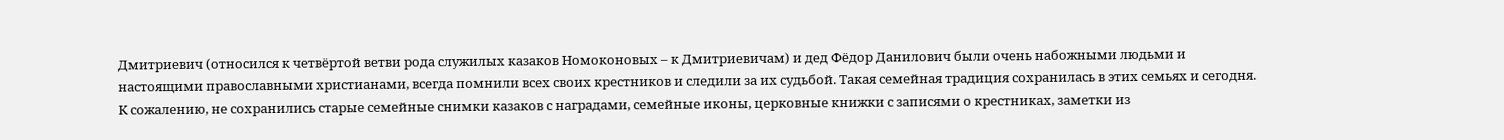Дмитриевич (относился к четвёртой ветви рода служилых казаков Номоконовых – к Дмитриевичам) и дед Фёдор Данилович были очень набожными людьми и настоящими православными христианами, всегда помнили всех своих крестников и следили за их судьбой. Такая семейная традиция сохранилась в этих семьях и сегодня. К сожалению, не сохранились старые семейные снимки казаков с наградами, семейные иконы, церковные книжки с записями о крестниках, заметки из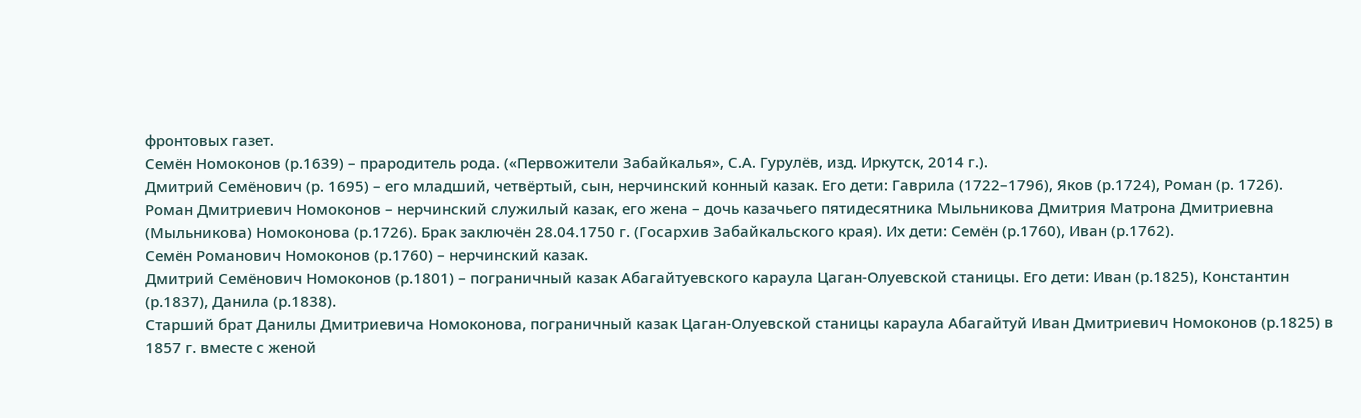фронтовых газет.
Семён Номоконов (р.1639) – прародитель рода. («Первожители Забайкалья», С.А. Гурулёв, изд. Иркутск, 2014 г.).
Дмитрий Семёнович (р. 1695) – его младший, четвёртый, сын, нерчинский конный казак. Его дети: Гаврила (1722–1796), Яков (р.1724), Роман (р. 1726).
Роман Дмитриевич Номоконов – нерчинский служилый казак, его жена – дочь казачьего пятидесятника Мыльникова Дмитрия Матрона Дмитриевна (Мыльникова) Номоконова (р.1726). Брак заключён 28.04.1750 г. (Госархив Забайкальского края). Их дети: Семён (р.1760), Иван (р.1762).
Семён Романович Номоконов (р.1760) – нерчинский казак.
Дмитрий Семёнович Номоконов (р.1801) – пограничный казак Абагайтуевского караула Цаган-Олуевской станицы. Его дети: Иван (р.1825), Константин (р.1837), Данила (р.1838).
Старший брат Данилы Дмитриевича Номоконова, пограничный казак Цаган-Олуевской станицы караула Абагайтуй Иван Дмитриевич Номоконов (р.1825) в 1857 г. вместе с женой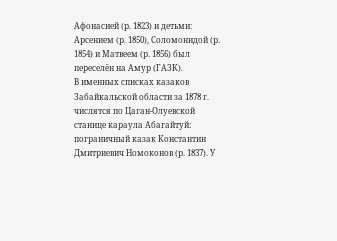Афонасией (р. 1823) и детьми: Арсением (р. 1850), Соломонидой (р. 1854) и Матвеем (р. 1856) был переселён на Амур (ГАЗК).
В именных списках казаков Забайкальской области за 1878 г. числятся по Цаган-Олуевской станице караула Абагайтуй: пограничный казак Константин Дмитриевич Номоконов (р. 1837). У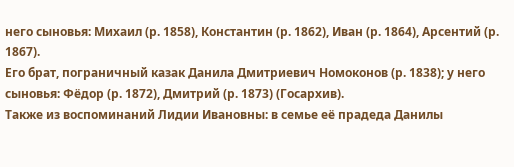него сыновья: Михаил (р. 1858), Константин (р. 1862), Иван (р. 1864), Арсентий (р. 1867).
Его брат, пограничный казак Данила Дмитриевич Номоконов (р. 1838); у него сыновья: Фёдор (р. 1872), Дмитрий (р. 1873) (Госархив).
Также из воспоминаний Лидии Ивановны: в семье её прадеда Данилы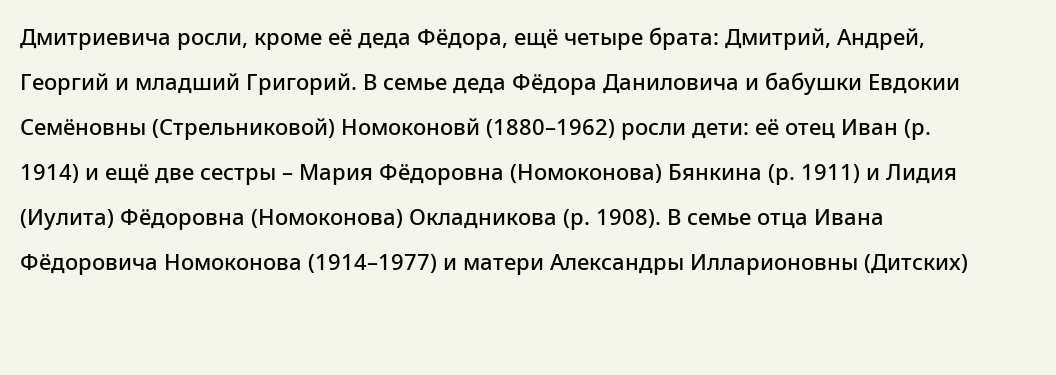Дмитриевича росли, кроме её деда Фёдора, ещё четыре брата: Дмитрий, Андрей, Георгий и младший Григорий. В семье деда Фёдора Даниловича и бабушки Евдокии Семёновны (Стрельниковой) Номоконовй (1880–1962) росли дети: её отец Иван (р. 1914) и ещё две сестры – Мария Фёдоровна (Номоконова) Бянкина (р. 1911) и Лидия (Иулита) Фёдоровна (Номоконова) Окладникова (р. 1908). В семье отца Ивана Фёдоровича Номоконова (1914–1977) и матери Александры Илларионовны (Дитских)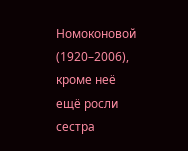Номоконовой (1920–2006), кроме неё ещё росли сестра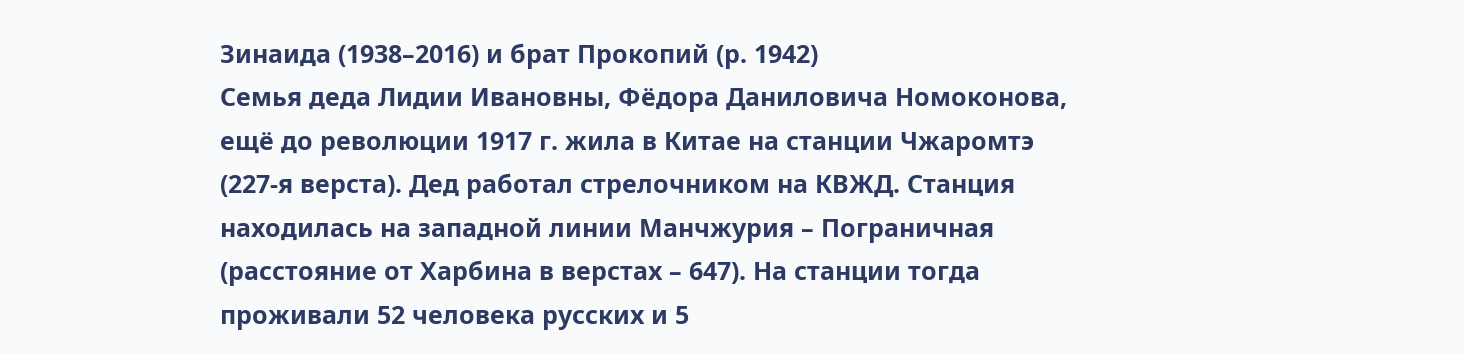Зинаида (1938–2016) и брат Прокопий (р. 1942)
Семья деда Лидии Ивановны, Фёдора Даниловича Номоконова, ещё до революции 1917 г. жила в Китае на станции Чжаромтэ (227-я верста). Дед работал стрелочником на КВЖД. Станция находилась на западной линии Манчжурия – Пограничная (расстояние от Харбина в верстах – 647). На станции тогда проживали 52 человека русских и 5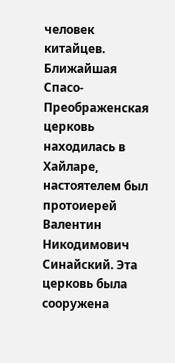человек китайцев. Ближайшая Спасо-Преображенская церковь находилась в Хайларе, настоятелем был протоиерей Валентин Никодимович Синайский. Эта церковь была сооружена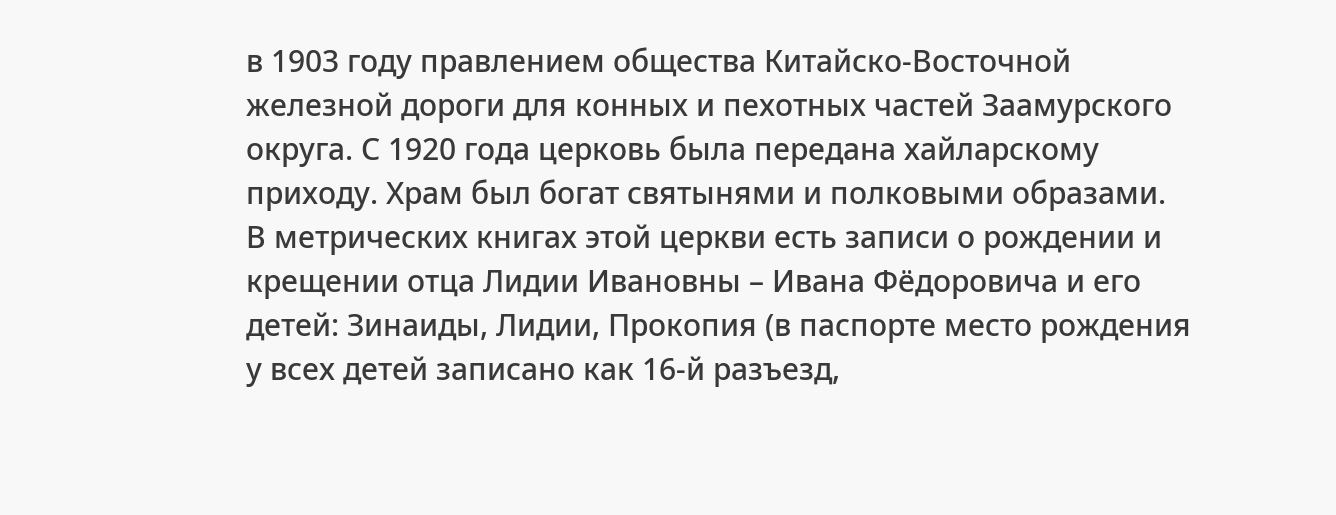в 1903 году правлением общества Китайско-Восточной железной дороги для конных и пехотных частей Заамурского округа. С 1920 года церковь была передана хайларскому приходу. Храм был богат святынями и полковыми образами.
В метрических книгах этой церкви есть записи о рождении и крещении отца Лидии Ивановны – Ивана Фёдоровича и его детей: Зинаиды, Лидии, Прокопия (в паспорте место рождения у всех детей записано как 16-й разъезд,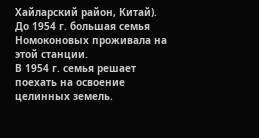Хайларский район, Китай). До 1954 г. большая семья Номоконовых проживала на этой станции.
В 1954 г. семья решает поехать на освоение целинных земель.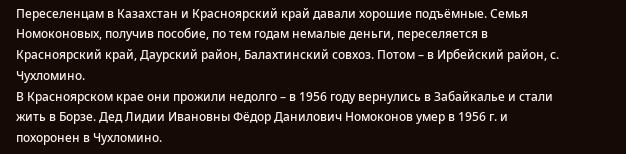Переселенцам в Казахстан и Красноярский край давали хорошие подъёмные. Семья Номоконовых, получив пособие, по тем годам немалые деньги, переселяется в Красноярский край, Даурский район, Балахтинский совхоз. Потом – в Ирбейский район, с. Чухломино.
В Красноярском крае они прожили недолго – в 1956 году вернулись в Забайкалье и стали жить в Борзе. Дед Лидии Ивановны Фёдор Данилович Номоконов умер в 1956 г. и похоронен в Чухломино.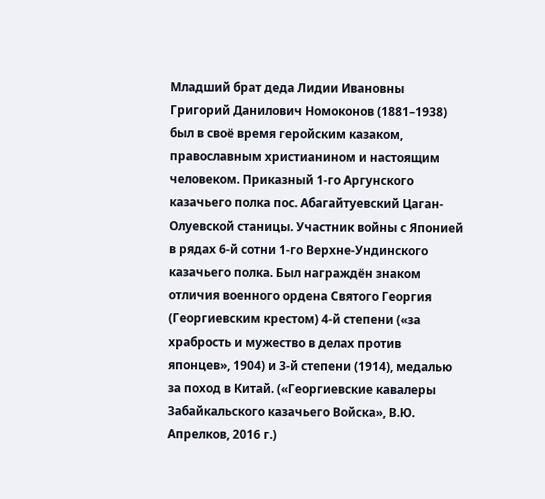Младший брат деда Лидии Ивановны Григорий Данилович Номоконов (1881–1938) был в своё время геройским казаком, православным христианином и настоящим человеком. Приказный 1-го Аргунского казачьего полка пос. Абагайтуевский Цаган-Олуевской станицы. Участник войны с Японией в рядах 6-й сотни 1-го Верхне-Ундинского казачьего полка. Был награждён знаком отличия военного ордена Святого Георгия (Георгиевским крестом) 4-й степени («за храбрость и мужество в делах против японцев», 1904) и 3-й степени (1914), медалью за поход в Китай. («Георгиевские кавалеры Забайкальского казачьего Войска», В.Ю. Апрелков, 2016 г.)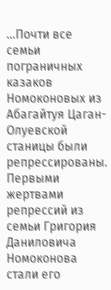…Почти все семьи пограничных казаков Номоконовых из Абагайтуя Цаган-Олуевской станицы были репрессированы. Первыми жертвами репрессий из семьи Григория Даниловича Номоконова стали его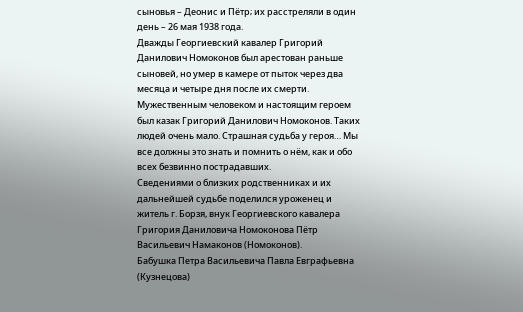сыновья – Деонис и Пётр; их расстреляли в один день – 26 мая 1938 года.
Дважды Георгиевский кавалер Григорий Данилович Номоконов был арестован раньше сыновей, но умер в камере от пыток через два месяца и четыре дня после их смерти. Мужественным человеком и настоящим героем был казак Григорий Данилович Номоконов. Таких людей очень мало. Страшная судьба у героя… Мы все должны это знать и помнить о нём, как и обо всех безвинно пострадавших.
Сведениями о близких родственниках и их дальнейшей судьбе поделился уроженец и житель г. Борзя, внук Георгиевского кавалера Григория Даниловича Номоконова Пётр Васильевич Намаконов (Номоконов).
Бабушка Петра Васильевича Павла Евграфьевна (Кузнецова)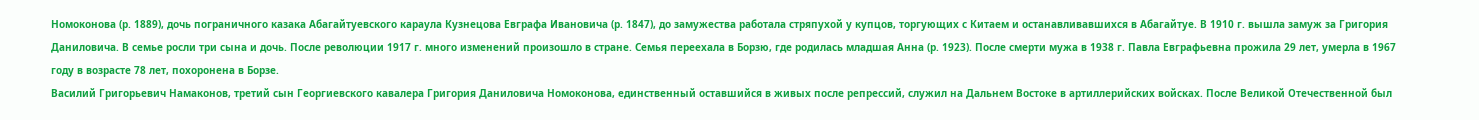Номоконова (р. 1889), дочь пограничного казака Абагайтуевского караула Кузнецова Евграфа Ивановича (р. 1847), до замужества работала стряпухой у купцов, торгующих с Китаем и останавливавшихся в Абагайтуе. В 1910 г. вышла замуж за Григория Даниловича. В семье росли три сына и дочь. После революции 1917 г. много изменений произошло в стране. Семья переехала в Борзю, где родилась младшая Анна (р. 1923). После смерти мужа в 1938 г. Павла Евграфьевна прожила 29 лет, умерла в 1967 году в возрасте 78 лет, похоронена в Борзе.
Василий Григорьевич Намаконов, третий сын Георгиевского кавалера Григория Даниловича Номоконова, единственный оставшийся в живых после репрессий, служил на Дальнем Востоке в артиллерийских войсках. После Великой Отечественной был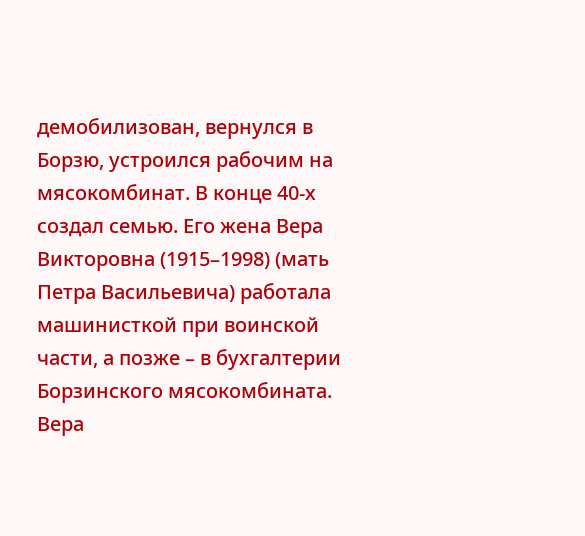демобилизован, вернулся в Борзю, устроился рабочим на мясокомбинат. В конце 40-х создал семью. Его жена Вера Викторовна (1915–1998) (мать Петра Васильевича) работала машинисткой при воинской части, а позже – в бухгалтерии Борзинского мясокомбината.
Вера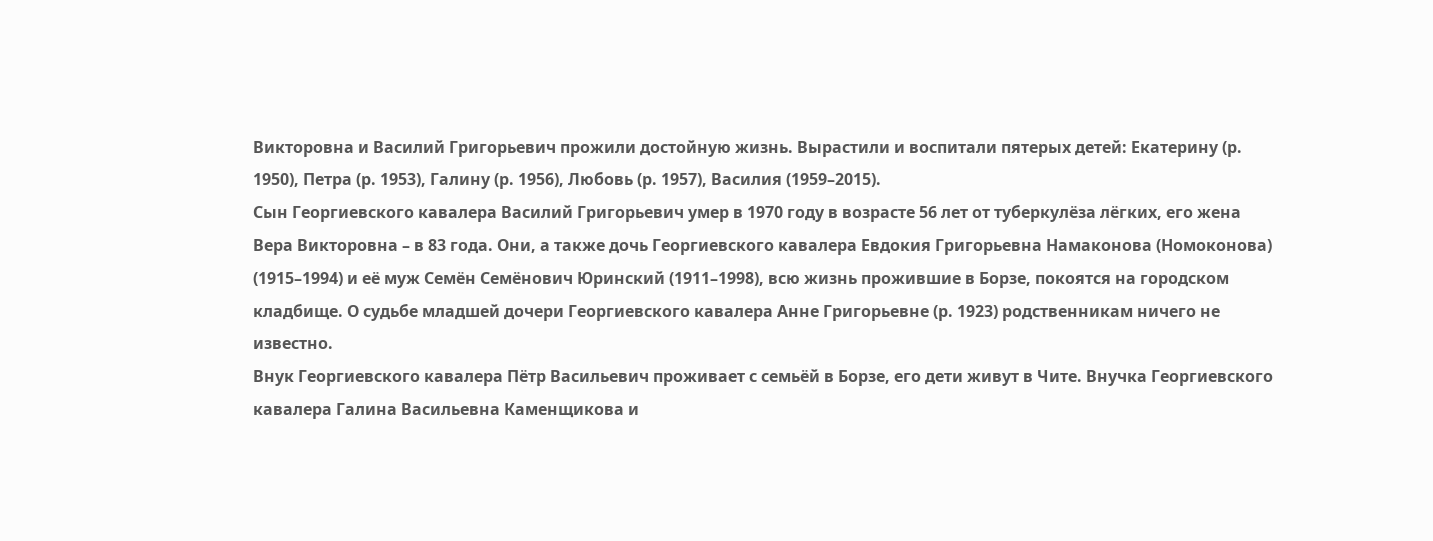Викторовна и Василий Григорьевич прожили достойную жизнь. Вырастили и воспитали пятерых детей: Екатерину (р. 1950), Петра (р. 1953), Галину (р. 1956), Любовь (р. 1957), Василия (1959–2015).
Сын Георгиевского кавалера Василий Григорьевич умер в 1970 году в возрасте 56 лет от туберкулёза лёгких, его жена Вера Викторовна – в 83 года. Они, а также дочь Георгиевского кавалера Евдокия Григорьевна Намаконова (Номоконова) (1915–1994) и её муж Семён Семёнович Юринский (1911–1998), всю жизнь прожившие в Борзе, покоятся на городском кладбище. О судьбе младшей дочери Георгиевского кавалера Анне Григорьевне (р. 1923) родственникам ничего не известно.
Внук Георгиевского кавалера Пётр Васильевич проживает с семьёй в Борзе, его дети живут в Чите. Внучка Георгиевского кавалера Галина Васильевна Каменщикова и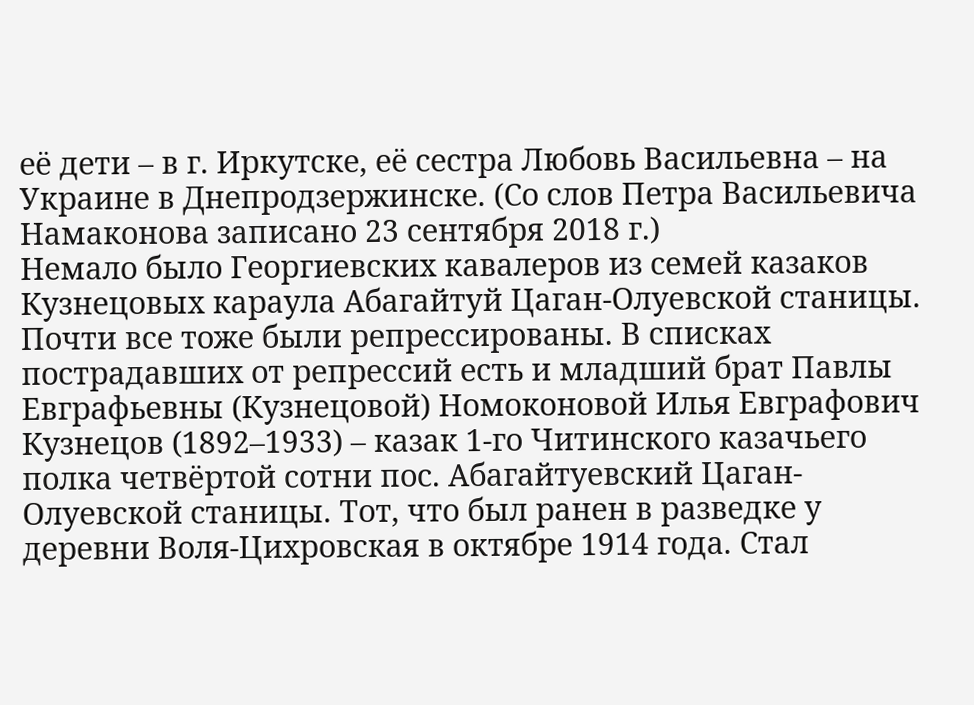её дети – в г. Иркутске, её сестра Любовь Васильевна – на Украине в Днепродзержинске. (Со слов Петра Васильевича Намаконова записано 23 сентября 2018 г.)
Немало было Георгиевских кавалеров из семей казаков Кузнецовых караула Абагайтуй Цаган-Олуевской станицы. Почти все тоже были репрессированы. В списках пострадавших от репрессий есть и младший брат Павлы Евграфьевны (Кузнецовой) Номоконовой Илья Евграфович Кузнецов (1892–1933) – казак 1-го Читинского казачьего полка четвёртой сотни пос. Абагайтуевский Цаган-Олуевской станицы. Тот, что был ранен в разведке у деревни Воля-Цихровская в октябре 1914 года. Стал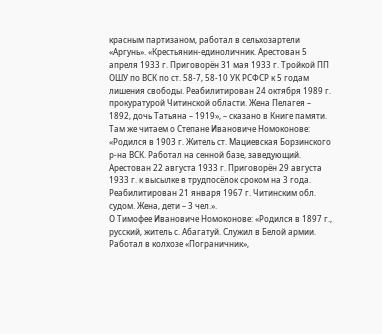красным партизаном, работал в сельхозартели «Аргунь». «Крестьянин-единоличник. Арестован 5 апреля 1933 г. Приговорён 31 мая 1933 г. Тройкой ПП ОШУ по ВСК по ст. 58-7, 58-10 УК РСФСР к 5 годам лишения свободы. Реабилитирован 24 октября 1989 г. прокуратурой Читинской области. Жена Пелагея – 1892, дочь Татьяна – 1919», – сказано в Книге памяти.
Там же читаем о Степане Ивановиче Номоконове: «Родился в 1903 г. Житель ст. Мациевская Борзинского р-на ВСК. Работал на сенной базе, заведующий. Арестован 22 августа 1933 г. Приговорён 29 августа 1933 г. к высылке в трудпосёлок сроком на 3 года. Реабилитирован 21 января 1967 г. Читинским обл. судом. Жена, дети – 3 чел.».
О Тимофее Ивановиче Номоконове: «Родился в 1897 г., русский, житель с. Абагатуй. Служил в Белой армии. Работал в колхозе «Пограничник»,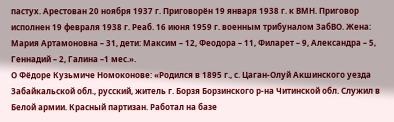пастух. Арестован 20 ноября 1937 г. Приговорён 19 января 1938 г. к ВМН. Приговор исполнен 19 февраля 1938 г. Реаб. 16 июня 1959 г. военным трибуналом ЗабВО. Жена: Мария Артамоновна – 31, дети: Максим – 12, Феодора – 11, Филарет – 9, Александра – 5, Геннадий – 2, Галина –1 мес.».
О Фёдоре Кузьмиче Номоконове: «Родился в 1895 г., с. Цаган-Олуй Акшинского уезда Забайкальской обл., русский, житель г. Борзя Борзинского р-на Читинской обл. Служил в Белой армии. Красный партизан. Работал на базе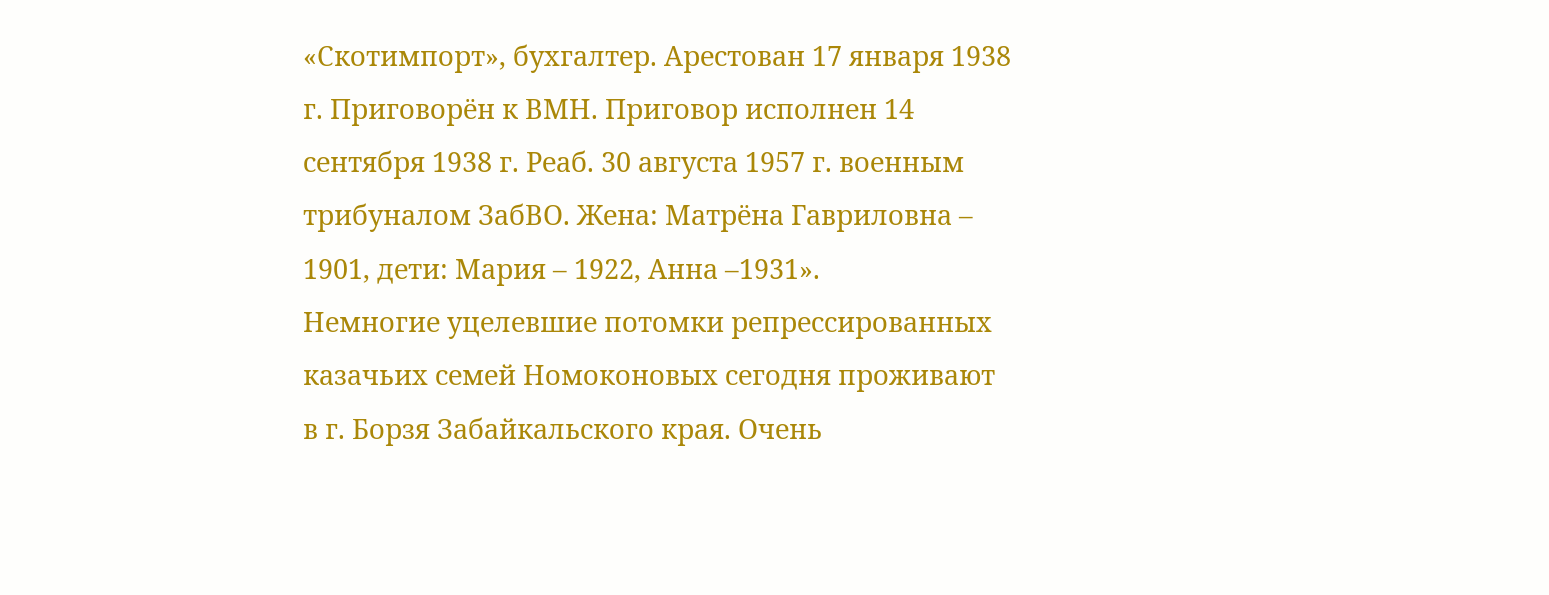«Скотимпорт», бухгалтер. Арестован 17 января 1938 г. Приговорён к ВМН. Приговор исполнен 14 сентября 1938 г. Реаб. 30 августа 1957 г. военным трибуналом ЗабВО. Жена: Матрёна Гавриловна – 1901, дети: Мария – 1922, Анна –1931».
Немногие уцелевшие потомки репрессированных казачьих семей Номоконовых сегодня проживают в г. Борзя Забайкальского края. Очень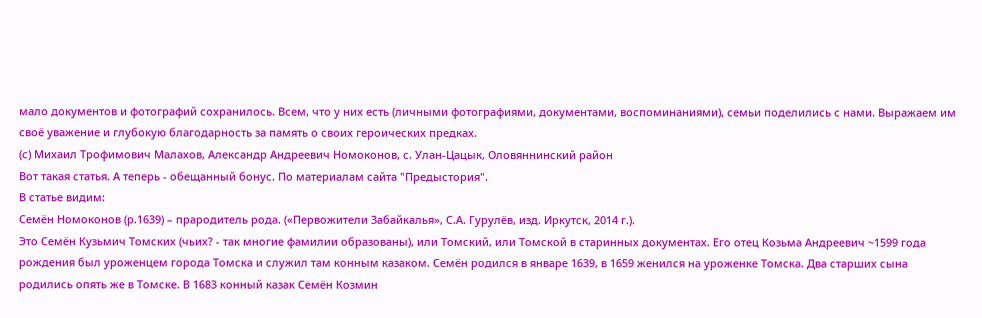мало документов и фотографий сохранилось. Всем, что у них есть (личными фотографиями, документами, воспоминаниями), семьи поделились с нами. Выражаем им своё уважение и глубокую благодарность за память о своих героических предках.
(с) Михаил Трофимович Малахов, Александр Андреевич Номоконов, с. Улан-Цацык, Оловяннинский район
Вот такая статья. А теперь - обещанный бонус. По материалам сайта "Предыстория".
В статье видим:
Семён Номоконов (р.1639) – прародитель рода. («Первожители Забайкалья», С.А. Гурулёв, изд. Иркутск, 2014 г.).
Это Семён Кузьмич Томских (чьих? - так многие фамилии образованы), или Томский, или Томской в старинных документах. Его отец Козьма Андреевич ~1599 года рождения был уроженцем города Томска и служил там конным казаком. Семён родился в январе 1639, в 1659 женился на уроженке Томска. Два старших сына родились опять же в Томске. В 1683 конный казак Семён Козмин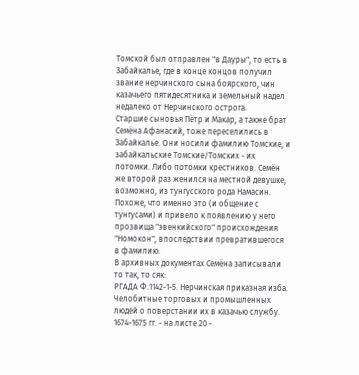Томской был отправлен "в Дауры", то есть в Забайкалье, где в конце концов получил звание нерчинского сына боярского, чин казачьего пятидесятника и земельный надел недалеко от Нерчинского острога.
Старшие сыновья Пётр и Макар, а также брат Семёна Афанасий, тоже переселились в Забайкалье. Они носили фамилию Томские, и забайкальские Томские/Томских - их потомки. Либо потомки крестников. Семён же второй раз женился на местной девушке, возможно, из тунгусского рода Намасин. Похоже, что именно это (и общение с тунгусами) и привело к появлению у него прозвища "эвенкийского" происхождения "Номокон", впоследствии превратившегося в фамилию.
В архивных документах Семёна записывали то так, то сяк:
РГАДА Ф.1142-1-5. Нерчинская приказная изба. Челобитные торговых и промышленных людей о поверстании их в казачью службу. 1674-1675 гг. - на листе 20 -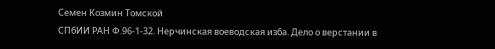Семен Козмин Томской
СПбИИ РАН Ф.96-1-32. Нерчинская воеводская изба. Дело о верстании в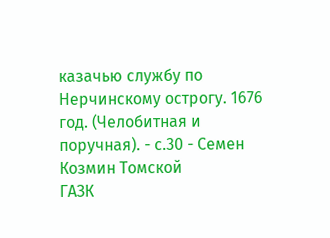казачью службу по Нерчинскому острогу. 1676 год. (Челобитная и поручная). - с.30 - Семен Козмин Томской
ГАЗК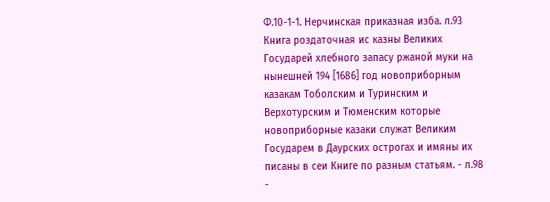Ф.10-1-1. Нерчинская приказная изба. л.93 Книга роздаточная ис казны Великих Государей хлебного запасу ржаной муки на нынешней 194 [1686] год новоприборным казакам Тоболским и Туринским и Верхотурским и Тюменским которые новоприборные казаки служат Великим Государем в Даурских острогах и имяны их писаны в сеи Книге по разным статьям. - л.98 -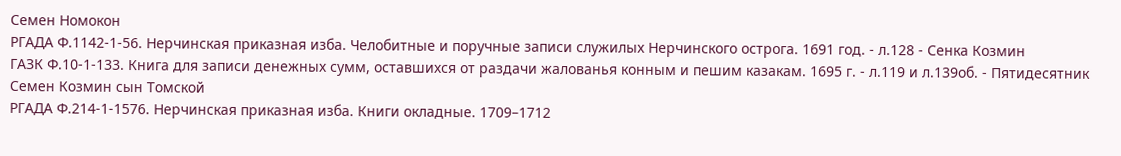Семен Номокон
РГАДА Ф.1142-1-56. Нерчинская приказная изба. Челобитные и поручные записи служилых Нерчинского острога. 1691 год. - л.128 - Сенка Козмин
ГАЗК Ф.10-1-133. Книга для записи денежных сумм, оставшихся от раздачи жалованья конным и пешим казакам. 1695 г. - л.119 и л.139об. - Пятидесятник Семен Козмин сын Томской
РГАДА Ф.214-1-1576. Нерчинская приказная изба. Книги окладные. 1709–1712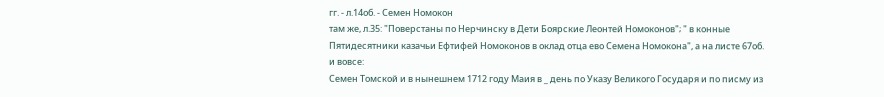гг. - л.14об. - Семен Номокон
там же, л.35: "Поверстаны по Нерчинску в Дети Боярские Леонтей Номоконов"; " в конные Пятидесятники казачьи Ефтифей Номоконов в оклад отца ево Семена Номокона", а на листе 67об. и вовсе:
Семен Томской и в нынешнем 1712 году Маия в _ день по Указу Великого Государя и по писму из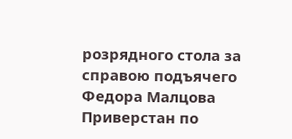розрядного стола за справою подъячего Федора Малцова Приверстан по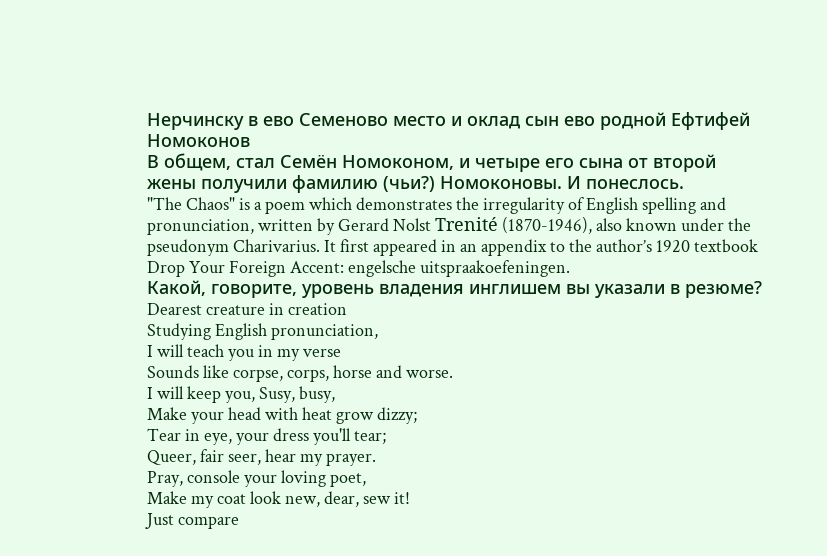Нерчинску в ево Семеново место и оклад сын ево родной Ефтифей Номоконов
В общем, стал Семён Номоконом, и четыре его сына от второй жены получили фамилию (чьи?) Номоконовы. И понеслось.
"The Chaos" is a poem which demonstrates the irregularity of English spelling and pronunciation, written by Gerard Nolst Trenité (1870-1946), also known under the pseudonym Charivarius. It first appeared in an appendix to the author’s 1920 textbook Drop Your Foreign Accent: engelsche uitspraakoefeningen.
Какой, говорите, уровень владения инглишем вы указали в резюме?
Dearest creature in creation
Studying English pronunciation,
I will teach you in my verse
Sounds like corpse, corps, horse and worse.
I will keep you, Susy, busy,
Make your head with heat grow dizzy;
Tear in eye, your dress you'll tear;
Queer, fair seer, hear my prayer.
Pray, console your loving poet,
Make my coat look new, dear, sew it!
Just compare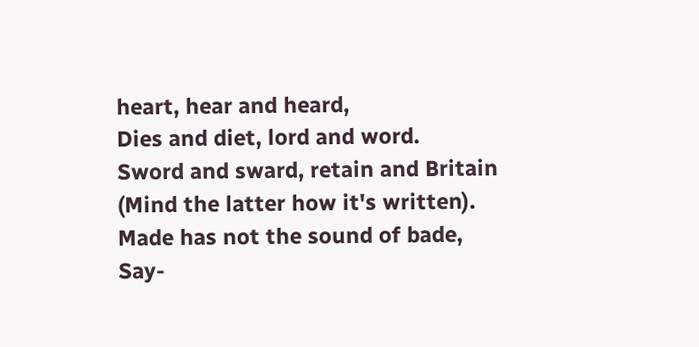heart, hear and heard,
Dies and diet, lord and word.
Sword and sward, retain and Britain
(Mind the latter how it's written).
Made has not the sound of bade,
Say-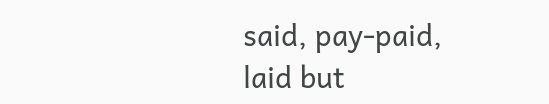said, pay-paid, laid but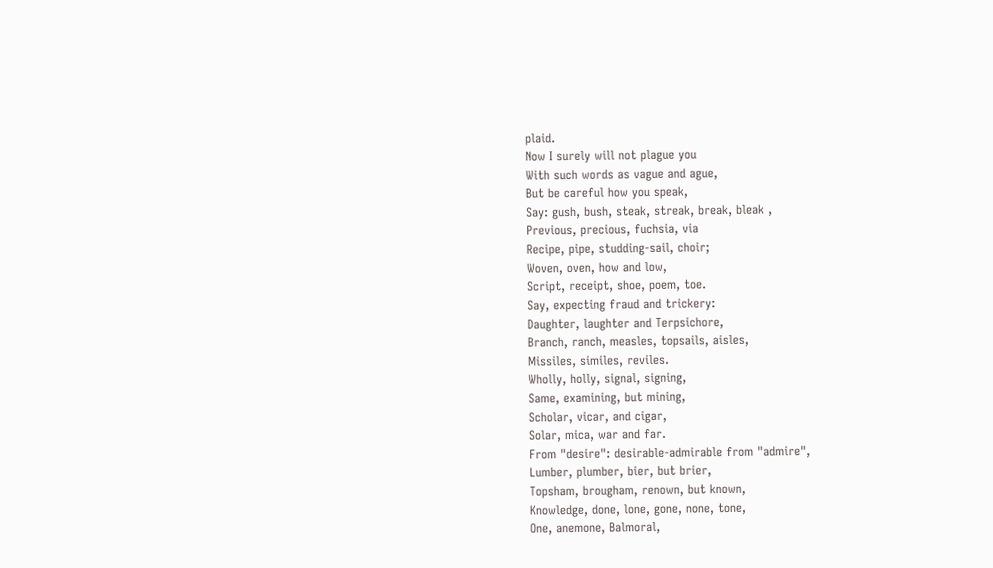plaid.
Now I surely will not plague you
With such words as vague and ague,
But be careful how you speak,
Say: gush, bush, steak, streak, break, bleak ,
Previous, precious, fuchsia, via
Recipe, pipe, studding-sail, choir;
Woven, oven, how and low,
Script, receipt, shoe, poem, toe.
Say, expecting fraud and trickery:
Daughter, laughter and Terpsichore,
Branch, ranch, measles, topsails, aisles,
Missiles, similes, reviles.
Wholly, holly, signal, signing,
Same, examining, but mining,
Scholar, vicar, and cigar,
Solar, mica, war and far.
From "desire": desirable-admirable from "admire",
Lumber, plumber, bier, but brier,
Topsham, brougham, renown, but known,
Knowledge, done, lone, gone, none, tone,
One, anemone, Balmoral,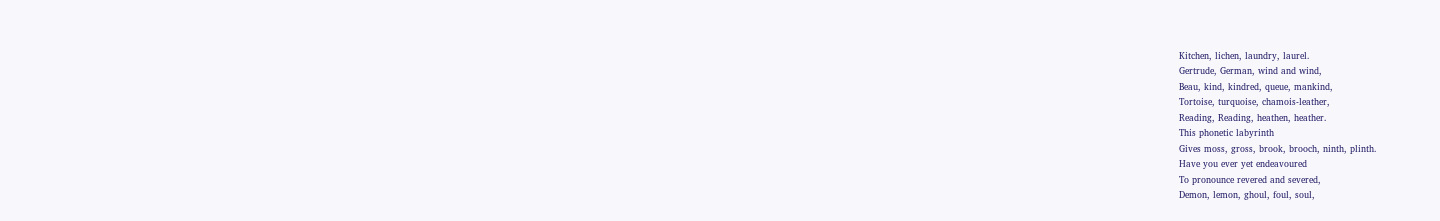Kitchen, lichen, laundry, laurel.
Gertrude, German, wind and wind,
Beau, kind, kindred, queue, mankind,
Tortoise, turquoise, chamois-leather,
Reading, Reading, heathen, heather.
This phonetic labyrinth
Gives moss, gross, brook, brooch, ninth, plinth.
Have you ever yet endeavoured
To pronounce revered and severed,
Demon, lemon, ghoul, foul, soul,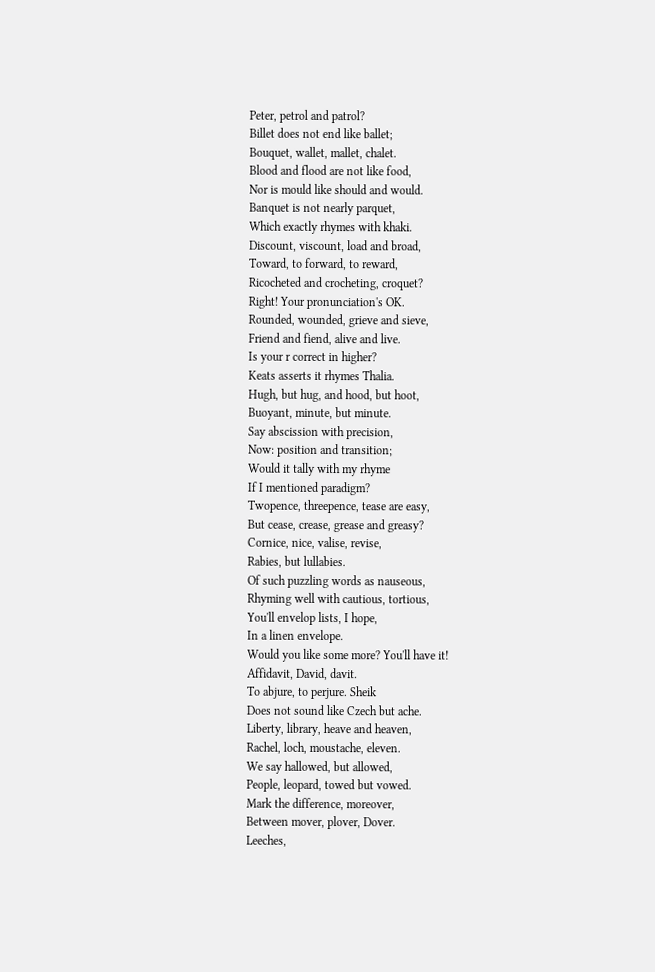Peter, petrol and patrol?
Billet does not end like ballet;
Bouquet, wallet, mallet, chalet.
Blood and flood are not like food,
Nor is mould like should and would.
Banquet is not nearly parquet,
Which exactly rhymes with khaki.
Discount, viscount, load and broad,
Toward, to forward, to reward,
Ricocheted and crocheting, croquet?
Right! Your pronunciation's OK.
Rounded, wounded, grieve and sieve,
Friend and fiend, alive and live.
Is your r correct in higher?
Keats asserts it rhymes Thalia.
Hugh, but hug, and hood, but hoot,
Buoyant, minute, but minute.
Say abscission with precision,
Now: position and transition;
Would it tally with my rhyme
If I mentioned paradigm?
Twopence, threepence, tease are easy,
But cease, crease, grease and greasy?
Cornice, nice, valise, revise,
Rabies, but lullabies.
Of such puzzling words as nauseous,
Rhyming well with cautious, tortious,
You'll envelop lists, I hope,
In a linen envelope.
Would you like some more? You'll have it!
Affidavit, David, davit.
To abjure, to perjure. Sheik
Does not sound like Czech but ache.
Liberty, library, heave and heaven,
Rachel, loch, moustache, eleven.
We say hallowed, but allowed,
People, leopard, towed but vowed.
Mark the difference, moreover,
Between mover, plover, Dover.
Leeches,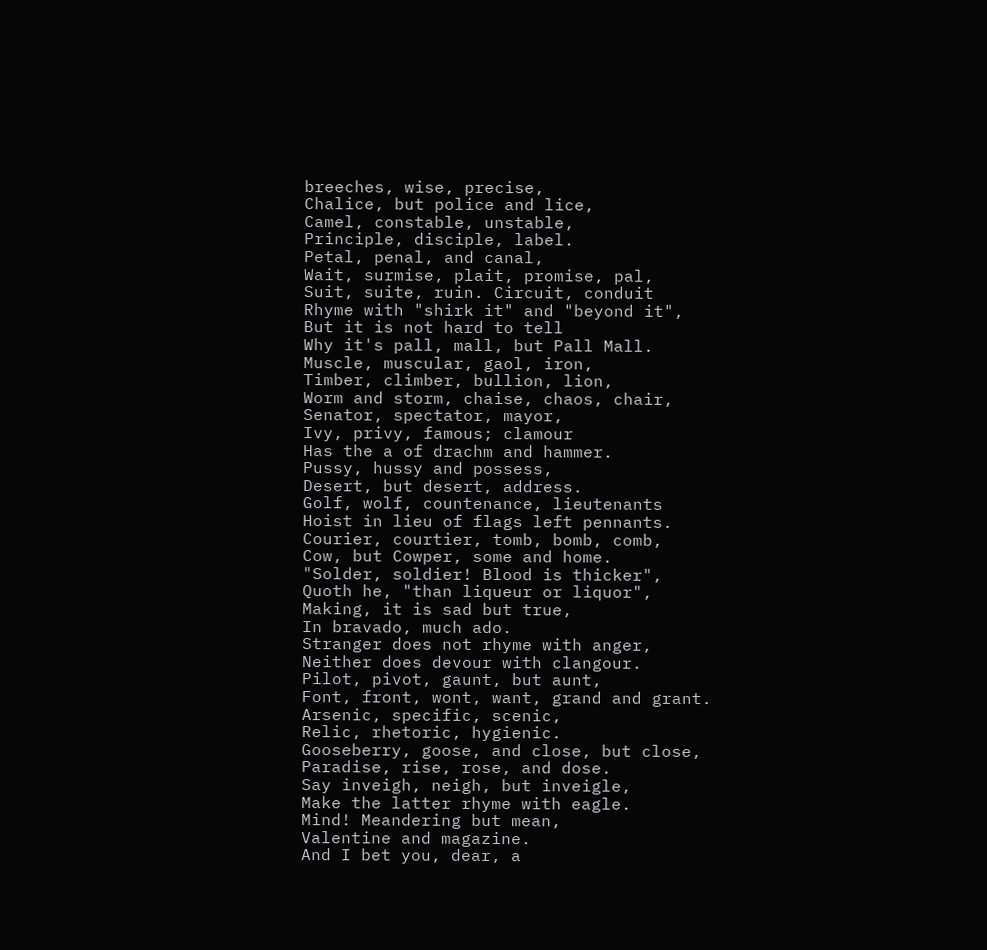breeches, wise, precise,
Chalice, but police and lice,
Camel, constable, unstable,
Principle, disciple, label.
Petal, penal, and canal,
Wait, surmise, plait, promise, pal,
Suit, suite, ruin. Circuit, conduit
Rhyme with "shirk it" and "beyond it",
But it is not hard to tell
Why it's pall, mall, but Pall Mall.
Muscle, muscular, gaol, iron,
Timber, climber, bullion, lion,
Worm and storm, chaise, chaos, chair,
Senator, spectator, mayor,
Ivy, privy, famous; clamour
Has the a of drachm and hammer.
Pussy, hussy and possess,
Desert, but desert, address.
Golf, wolf, countenance, lieutenants
Hoist in lieu of flags left pennants.
Courier, courtier, tomb, bomb, comb,
Cow, but Cowper, some and home.
"Solder, soldier! Blood is thicker",
Quoth he, "than liqueur or liquor",
Making, it is sad but true,
In bravado, much ado.
Stranger does not rhyme with anger,
Neither does devour with clangour.
Pilot, pivot, gaunt, but aunt,
Font, front, wont, want, grand and grant.
Arsenic, specific, scenic,
Relic, rhetoric, hygienic.
Gooseberry, goose, and close, but close,
Paradise, rise, rose, and dose.
Say inveigh, neigh, but inveigle,
Make the latter rhyme with eagle.
Mind! Meandering but mean,
Valentine and magazine.
And I bet you, dear, a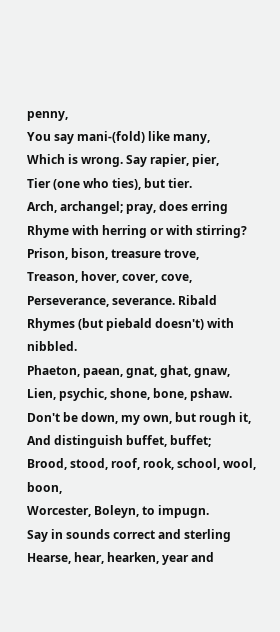penny,
You say mani-(fold) like many,
Which is wrong. Say rapier, pier,
Tier (one who ties), but tier.
Arch, archangel; pray, does erring
Rhyme with herring or with stirring?
Prison, bison, treasure trove,
Treason, hover, cover, cove,
Perseverance, severance. Ribald
Rhymes (but piebald doesn't) with nibbled.
Phaeton, paean, gnat, ghat, gnaw,
Lien, psychic, shone, bone, pshaw.
Don't be down, my own, but rough it,
And distinguish buffet, buffet;
Brood, stood, roof, rook, school, wool, boon,
Worcester, Boleyn, to impugn.
Say in sounds correct and sterling
Hearse, hear, hearken, year and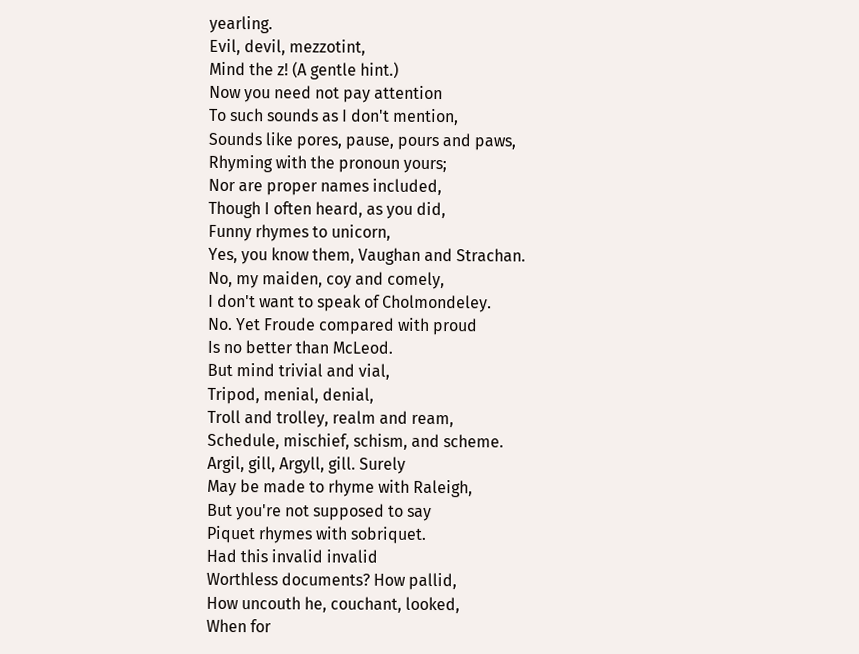yearling.
Evil, devil, mezzotint,
Mind the z! (A gentle hint.)
Now you need not pay attention
To such sounds as I don't mention,
Sounds like pores, pause, pours and paws,
Rhyming with the pronoun yours;
Nor are proper names included,
Though I often heard, as you did,
Funny rhymes to unicorn,
Yes, you know them, Vaughan and Strachan.
No, my maiden, coy and comely,
I don't want to speak of Cholmondeley.
No. Yet Froude compared with proud
Is no better than McLeod.
But mind trivial and vial,
Tripod, menial, denial,
Troll and trolley, realm and ream,
Schedule, mischief, schism, and scheme.
Argil, gill, Argyll, gill. Surely
May be made to rhyme with Raleigh,
But you're not supposed to say
Piquet rhymes with sobriquet.
Had this invalid invalid
Worthless documents? How pallid,
How uncouth he, couchant, looked,
When for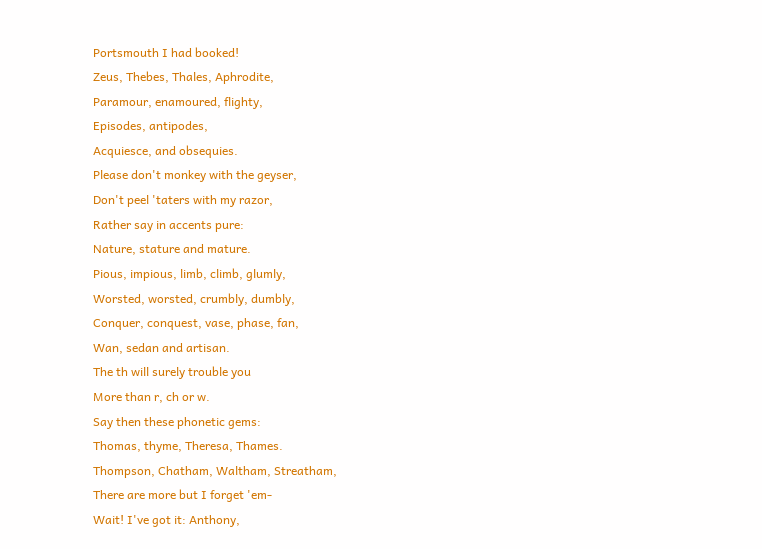Portsmouth I had booked!
Zeus, Thebes, Thales, Aphrodite,
Paramour, enamoured, flighty,
Episodes, antipodes,
Acquiesce, and obsequies.
Please don't monkey with the geyser,
Don't peel 'taters with my razor,
Rather say in accents pure:
Nature, stature and mature.
Pious, impious, limb, climb, glumly,
Worsted, worsted, crumbly, dumbly,
Conquer, conquest, vase, phase, fan,
Wan, sedan and artisan.
The th will surely trouble you
More than r, ch or w.
Say then these phonetic gems:
Thomas, thyme, Theresa, Thames.
Thompson, Chatham, Waltham, Streatham,
There are more but I forget 'em-
Wait! I've got it: Anthony,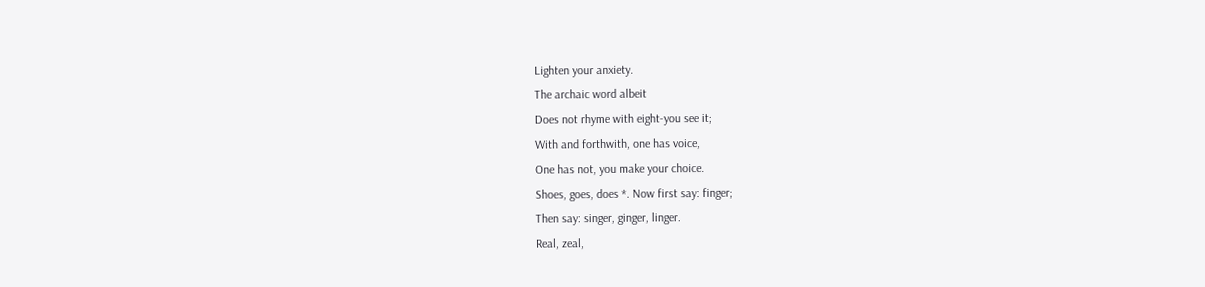Lighten your anxiety.
The archaic word albeit
Does not rhyme with eight-you see it;
With and forthwith, one has voice,
One has not, you make your choice.
Shoes, goes, does *. Now first say: finger;
Then say: singer, ginger, linger.
Real, zeal,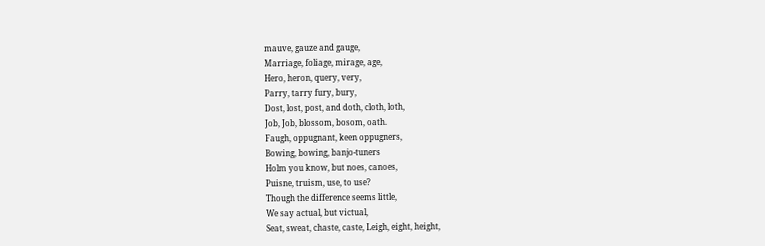mauve, gauze and gauge,
Marriage, foliage, mirage, age,
Hero, heron, query, very,
Parry, tarry fury, bury,
Dost, lost, post, and doth, cloth, loth,
Job, Job, blossom, bosom, oath.
Faugh, oppugnant, keen oppugners,
Bowing, bowing, banjo-tuners
Holm you know, but noes, canoes,
Puisne, truism, use, to use?
Though the difference seems little,
We say actual, but victual,
Seat, sweat, chaste, caste, Leigh, eight, height,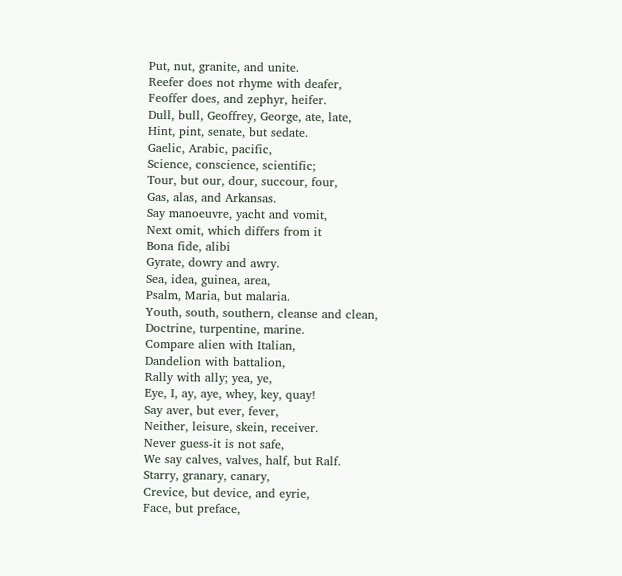Put, nut, granite, and unite.
Reefer does not rhyme with deafer,
Feoffer does, and zephyr, heifer.
Dull, bull, Geoffrey, George, ate, late,
Hint, pint, senate, but sedate.
Gaelic, Arabic, pacific,
Science, conscience, scientific;
Tour, but our, dour, succour, four,
Gas, alas, and Arkansas.
Say manoeuvre, yacht and vomit,
Next omit, which differs from it
Bona fide, alibi
Gyrate, dowry and awry.
Sea, idea, guinea, area,
Psalm, Maria, but malaria.
Youth, south, southern, cleanse and clean,
Doctrine, turpentine, marine.
Compare alien with Italian,
Dandelion with battalion,
Rally with ally; yea, ye,
Eye, I, ay, aye, whey, key, quay!
Say aver, but ever, fever,
Neither, leisure, skein, receiver.
Never guess-it is not safe,
We say calves, valves, half, but Ralf.
Starry, granary, canary,
Crevice, but device, and eyrie,
Face, but preface,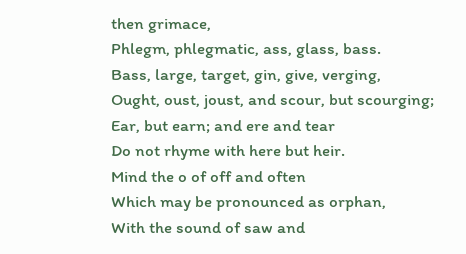then grimace,
Phlegm, phlegmatic, ass, glass, bass.
Bass, large, target, gin, give, verging,
Ought, oust, joust, and scour, but scourging;
Ear, but earn; and ere and tear
Do not rhyme with here but heir.
Mind the o of off and often
Which may be pronounced as orphan,
With the sound of saw and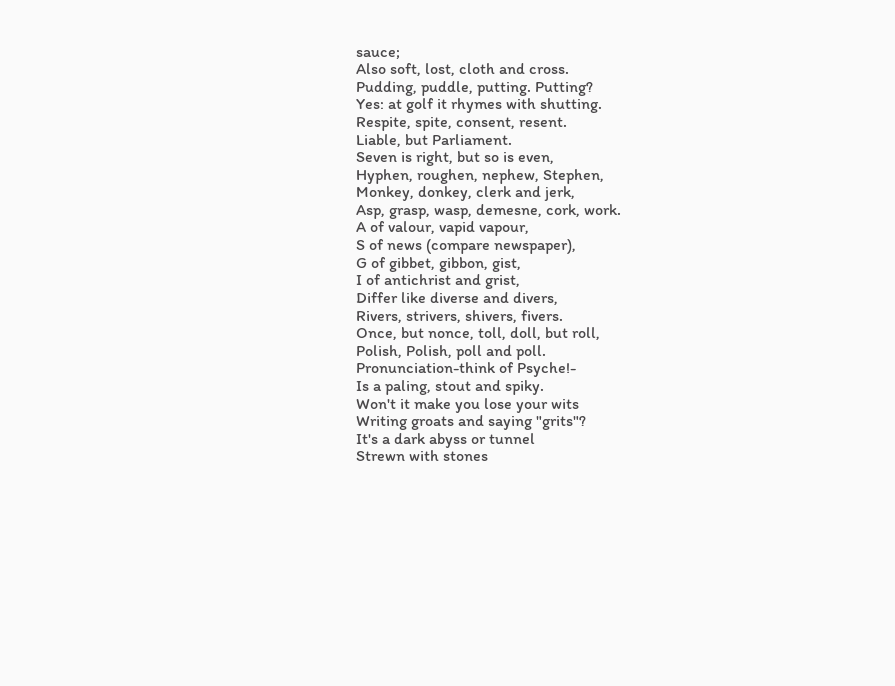sauce;
Also soft, lost, cloth and cross.
Pudding, puddle, putting. Putting?
Yes: at golf it rhymes with shutting.
Respite, spite, consent, resent.
Liable, but Parliament.
Seven is right, but so is even,
Hyphen, roughen, nephew, Stephen,
Monkey, donkey, clerk and jerk,
Asp, grasp, wasp, demesne, cork, work.
A of valour, vapid vapour,
S of news (compare newspaper),
G of gibbet, gibbon, gist,
I of antichrist and grist,
Differ like diverse and divers,
Rivers, strivers, shivers, fivers.
Once, but nonce, toll, doll, but roll,
Polish, Polish, poll and poll.
Pronunciation-think of Psyche!-
Is a paling, stout and spiky.
Won't it make you lose your wits
Writing groats and saying "grits"?
It's a dark abyss or tunnel
Strewn with stones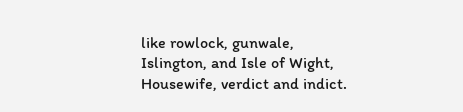like rowlock, gunwale,
Islington, and Isle of Wight,
Housewife, verdict and indict.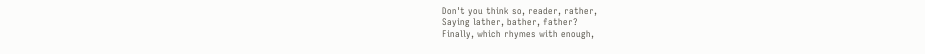Don't you think so, reader, rather,
Saying lather, bather, father?
Finally, which rhymes with enough,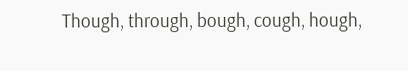Though, through, bough, cough, hough,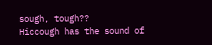sough, tough??
Hiccough has the sound of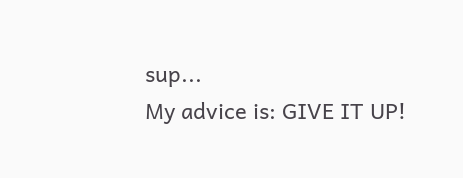sup...
My advice is: GIVE IT UP!